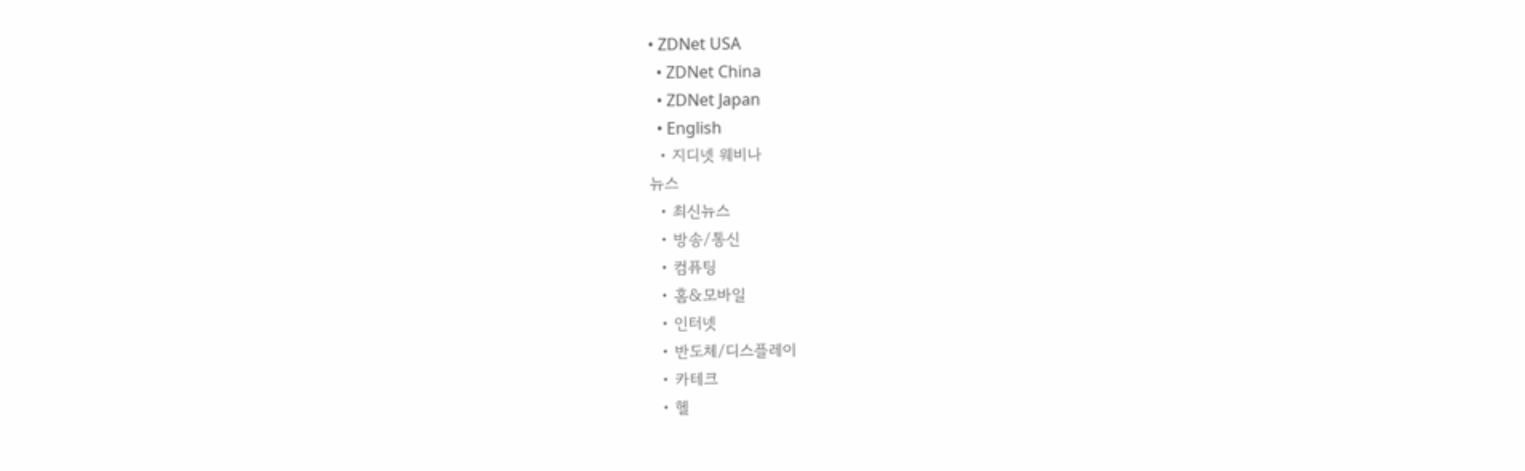• ZDNet USA
  • ZDNet China
  • ZDNet Japan
  • English
  • 지디넷 웨비나
뉴스
  • 최신뉴스
  • 방송/통신
  • 컴퓨팅
  • 홈&모바일
  • 인터넷
  • 반도체/디스플레이
  • 카테크
  • 헬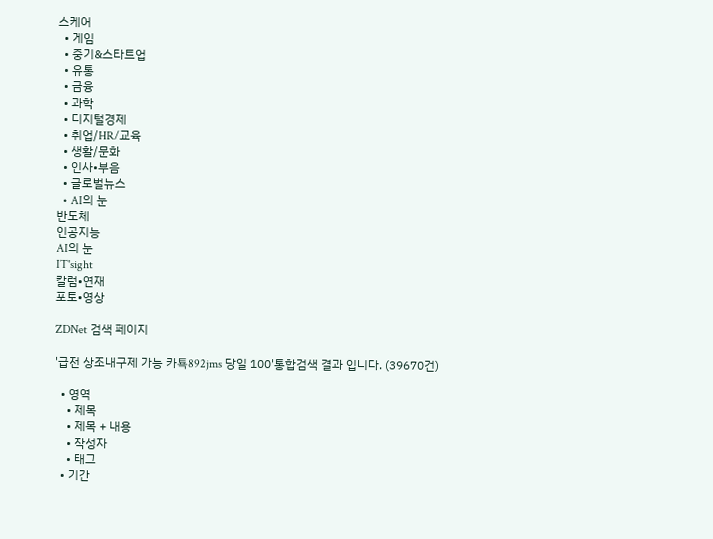스케어
  • 게임
  • 중기&스타트업
  • 유통
  • 금융
  • 과학
  • 디지털경제
  • 취업/HR/교육
  • 생활/문화
  • 인사•부음
  • 글로벌뉴스
  • AI의 눈
반도체
인공지능
AI의 눈
IT'sight
칼럼•연재
포토•영상

ZDNet 검색 페이지

'급전 상조내구제 가능 카툑892jms 당일 100'통합검색 결과 입니다. (39670건)

  • 영역
    • 제목
    • 제목 + 내용
    • 작성자
    • 태그
  • 기간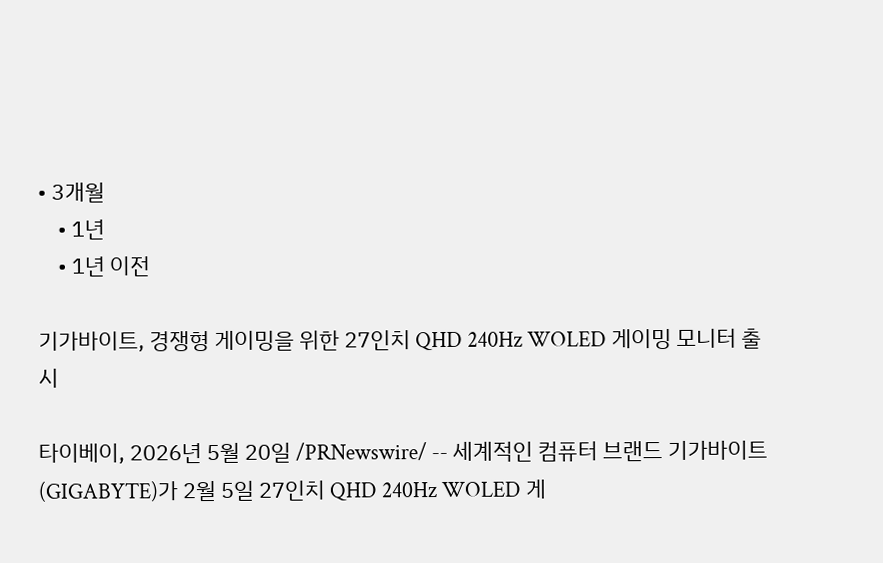• 3개월
    • 1년
    • 1년 이전

기가바이트, 경쟁형 게이밍을 위한 27인치 QHD 240Hz WOLED 게이밍 모니터 출시

타이베이, 2026년 5월 20일 /PRNewswire/ -- 세계적인 컴퓨터 브랜드 기가바이트(GIGABYTE)가 2월 5일 27인치 QHD 240Hz WOLED 게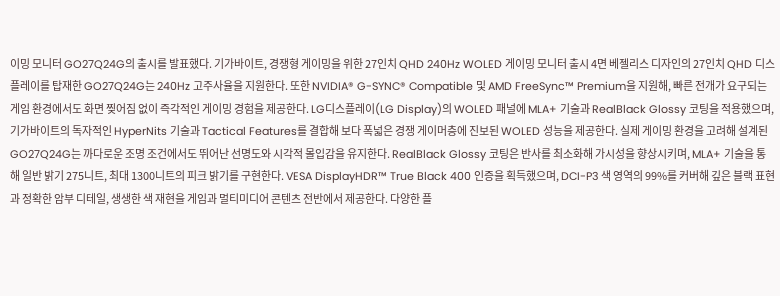이밍 모니터 GO27Q24G의 출시를 발표했다. 기가바이트, 경쟁형 게이밍을 위한 27인치 QHD 240Hz WOLED 게이밍 모니터 출시 4면 베젤리스 디자인의 27인치 QHD 디스플레이를 탑재한 GO27Q24G는 240Hz 고주사율을 지원한다. 또한 NVIDIA® G-SYNC® Compatible 및 AMD FreeSync™ Premium을 지원해, 빠른 전개가 요구되는 게임 환경에서도 화면 찢어짐 없이 즉각적인 게이밍 경험을 제공한다. LG디스플레이(LG Display)의 WOLED 패널에 MLA+ 기술과 RealBlack Glossy 코팅을 적용했으며, 기가바이트의 독자적인 HyperNits 기술과 Tactical Features를 결합해 보다 폭넓은 경쟁 게이머층에 진보된 WOLED 성능을 제공한다. 실제 게이밍 환경을 고려해 설계된 GO27Q24G는 까다로운 조명 조건에서도 뛰어난 선명도와 시각적 몰입감을 유지한다. RealBlack Glossy 코팅은 반사를 최소화해 가시성을 향상시키며, MLA+ 기술을 통해 일반 밝기 275니트, 최대 1300니트의 피크 밝기를 구현한다. VESA DisplayHDR™ True Black 400 인증을 획득했으며, DCI-P3 색 영역의 99%를 커버해 깊은 블랙 표현과 정확한 암부 디테일, 생생한 색 재현을 게임과 멀티미디어 콘텐츠 전반에서 제공한다. 다양한 플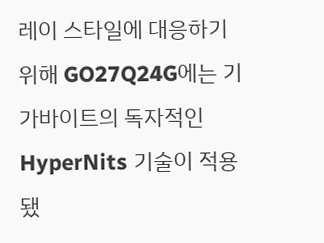레이 스타일에 대응하기 위해 GO27Q24G에는 기가바이트의 독자적인 HyperNits 기술이 적용됐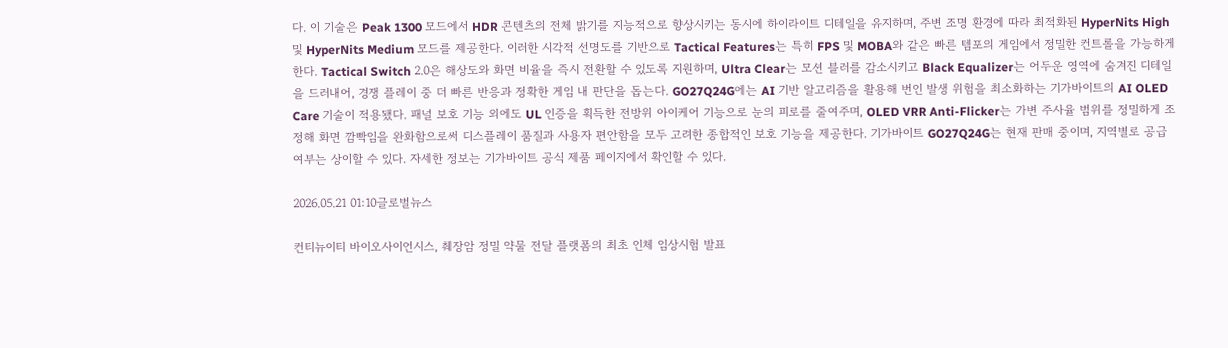다. 이 기술은 Peak 1300 모드에서 HDR 콘텐츠의 전체 밝기를 지능적으로 향상시키는 동시에 하이라이트 디테일을 유지하며, 주변 조명 환경에 따라 최적화된 HyperNits High 및 HyperNits Medium 모드를 제공한다. 이러한 시각적 선명도를 기반으로 Tactical Features는 특히 FPS 및 MOBA와 같은 빠른 템포의 게임에서 정밀한 컨트롤을 가능하게 한다. Tactical Switch 2.0은 해상도와 화면 비율을 즉시 전환할 수 있도록 지원하며, Ultra Clear는 모션 블러를 감소시키고 Black Equalizer는 어두운 영역에 숨겨진 디테일을 드러내어, 경쟁 플레이 중 더 빠른 반응과 정확한 게임 내 판단을 돕는다. GO27Q24G에는 AI 기반 알고리즘을 활용해 번인 발생 위험을 최소화하는 기가바이트의 AI OLED Care 기술이 적용됐다. 패널 보호 기능 외에도 UL 인증을 획득한 전방위 아이케어 기능으로 눈의 피로를 줄여주며, OLED VRR Anti-Flicker는 가변 주사율 범위를 정밀하게 조정해 화면 깜빡임을 완화함으로써 디스플레이 품질과 사용자 편안함을 모두 고려한 종합적인 보호 기능을 제공한다. 기가바이트 GO27Q24G는 현재 판매 중이며, 지역별로 공급 여부는 상이할 수 있다. 자세한 정보는 기가바이트 공식 제품 페이지에서 확인할 수 있다.

2026.05.21 01:10글로벌뉴스

컨티뉴이티 바이오사이언시스, 췌장암 정밀 약물 전달 플랫폼의 최초 인체 임상시험 발표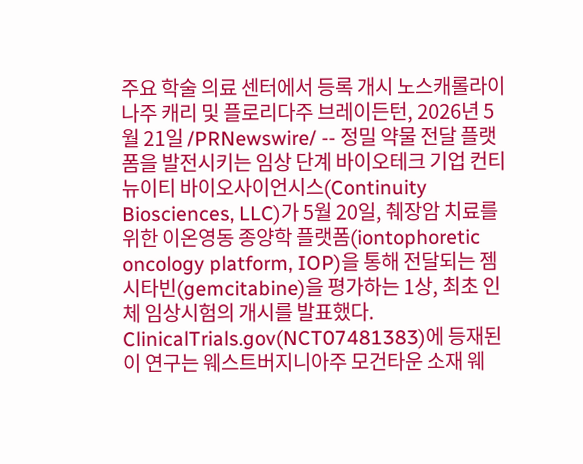주요 학술 의료 센터에서 등록 개시 노스캐롤라이나주 캐리 및 플로리다주 브레이든턴, 2026년 5월 21일 /PRNewswire/ -- 정밀 약물 전달 플랫폼을 발전시키는 임상 단계 바이오테크 기업 컨티뉴이티 바이오사이언시스(Continuity Biosciences, LLC)가 5월 20일, 췌장암 치료를 위한 이온영동 종양학 플랫폼(iontophoretic oncology platform, IOP)을 통해 전달되는 젬시타빈(gemcitabine)을 평가하는 1상, 최초 인체 임상시험의 개시를 발표했다. ClinicalTrials.gov(NCT07481383)에 등재된 이 연구는 웨스트버지니아주 모건타운 소재 웨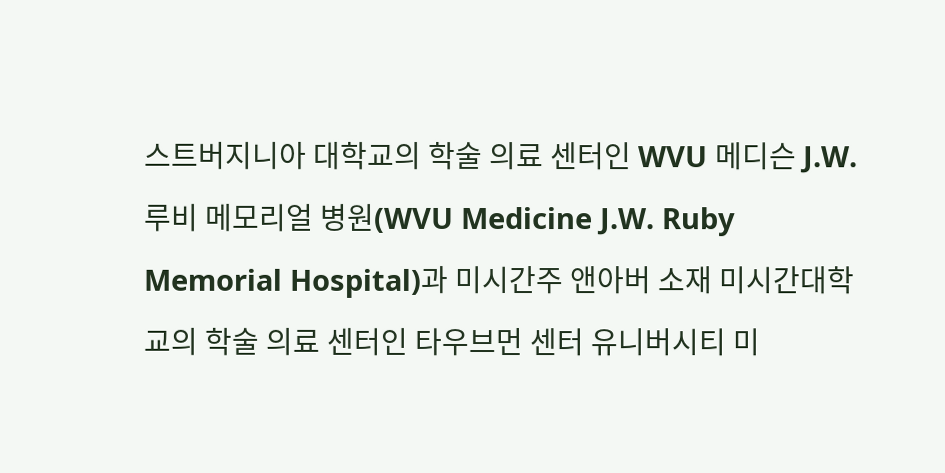스트버지니아 대학교의 학술 의료 센터인 WVU 메디슨 J.W. 루비 메모리얼 병원(WVU Medicine J.W. Ruby Memorial Hospital)과 미시간주 앤아버 소재 미시간대학교의 학술 의료 센터인 타우브먼 센터 유니버시티 미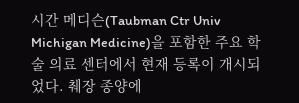시간 메디슨(Taubman Ctr Univ Michigan Medicine)을 포함한 주요 학술 의료 센터에서 현재 등록이 개시되었다. 췌장 종양에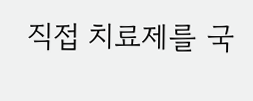직접 치료제를 국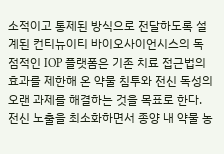소적이고 통제된 방식으로 전달하도록 설계된 컨티뉴이티 바이오사이언시스의 독점적인 IOP 플랫폼은 기존 치료 접근법의 효과를 제한해 온 약물 침투와 전신 독성의 오랜 과제를 해결하는 것을 목표로 한다. 전신 노출을 최소화하면서 종양 내 약물 농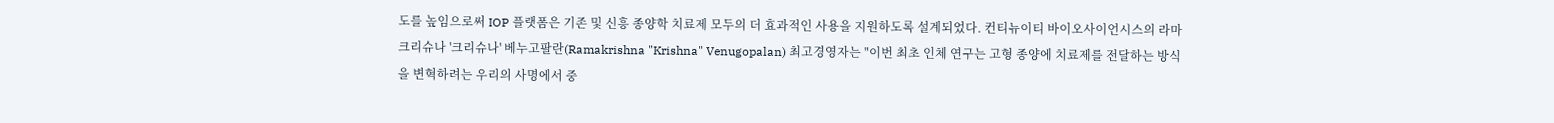도를 높임으로써 IOP 플랫폼은 기존 및 신흥 종양학 치료제 모두의 더 효과적인 사용을 지원하도록 설계되었다. 컨티뉴이티 바이오사이언시스의 라마크리슈나 '크리슈나' 베누고팔란(Ramakrishna "Krishna" Venugopalan) 최고경영자는 "이번 최초 인체 연구는 고형 종양에 치료제를 전달하는 방식을 변혁하려는 우리의 사명에서 중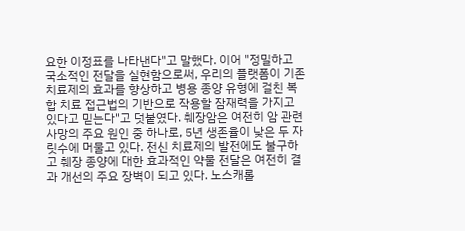요한 이정표를 나타낸다"고 말했다. 이어 "정밀하고 국소적인 전달을 실현함으로써, 우리의 플랫폼이 기존 치료제의 효과를 향상하고 병용 종양 유형에 걸친 복합 치료 접근법의 기반으로 작용할 잠재력을 가지고 있다고 믿는다"고 덧붙였다. 췌장암은 여전히 암 관련 사망의 주요 원인 중 하나로, 5년 생존율이 낮은 두 자릿수에 머물고 있다. 전신 치료제의 발전에도 불구하고 췌장 종양에 대한 효과적인 약물 전달은 여전히 결과 개선의 주요 장벽이 되고 있다. 노스캐롤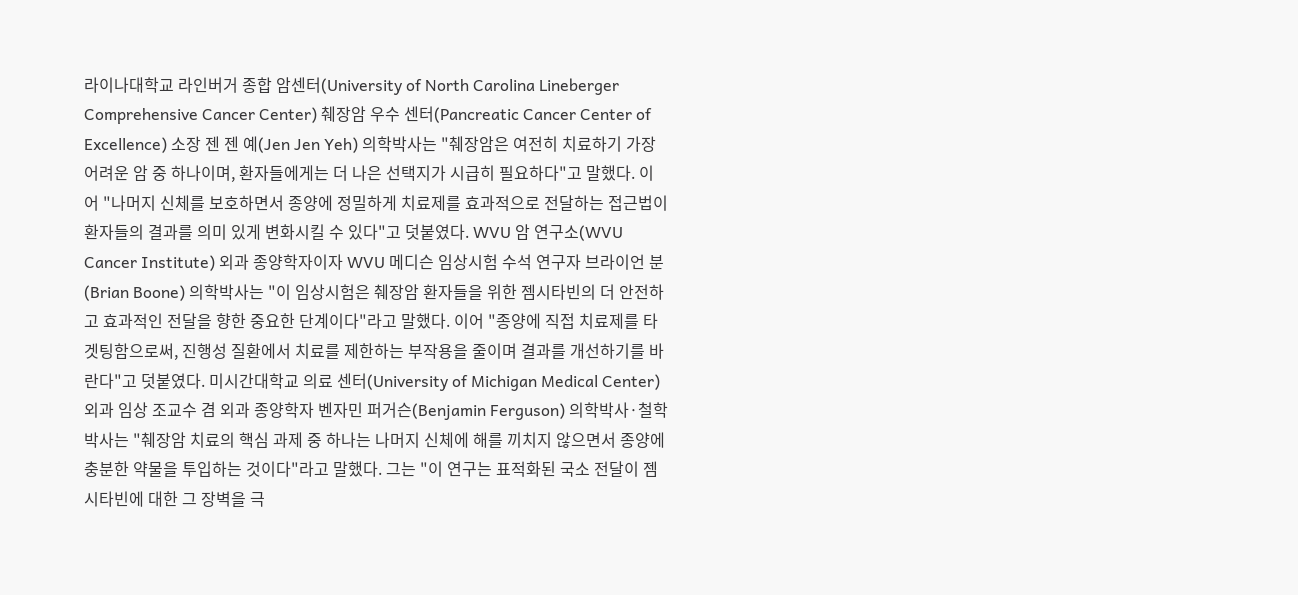라이나대학교 라인버거 종합 암센터(University of North Carolina Lineberger Comprehensive Cancer Center) 췌장암 우수 센터(Pancreatic Cancer Center of Excellence) 소장 젠 젠 예(Jen Jen Yeh) 의학박사는 "췌장암은 여전히 치료하기 가장 어려운 암 중 하나이며, 환자들에게는 더 나은 선택지가 시급히 필요하다"고 말했다. 이어 "나머지 신체를 보호하면서 종양에 정밀하게 치료제를 효과적으로 전달하는 접근법이 환자들의 결과를 의미 있게 변화시킬 수 있다"고 덧붙였다. WVU 암 연구소(WVU Cancer Institute) 외과 종양학자이자 WVU 메디슨 임상시험 수석 연구자 브라이언 분(Brian Boone) 의학박사는 "이 임상시험은 췌장암 환자들을 위한 젬시타빈의 더 안전하고 효과적인 전달을 향한 중요한 단계이다"라고 말했다. 이어 "종양에 직접 치료제를 타겟팅함으로써, 진행성 질환에서 치료를 제한하는 부작용을 줄이며 결과를 개선하기를 바란다"고 덧붙였다. 미시간대학교 의료 센터(University of Michigan Medical Center) 외과 임상 조교수 겸 외과 종양학자 벤자민 퍼거슨(Benjamin Ferguson) 의학박사·철학박사는 "췌장암 치료의 핵심 과제 중 하나는 나머지 신체에 해를 끼치지 않으면서 종양에 충분한 약물을 투입하는 것이다"라고 말했다. 그는 "이 연구는 표적화된 국소 전달이 젬시타빈에 대한 그 장벽을 극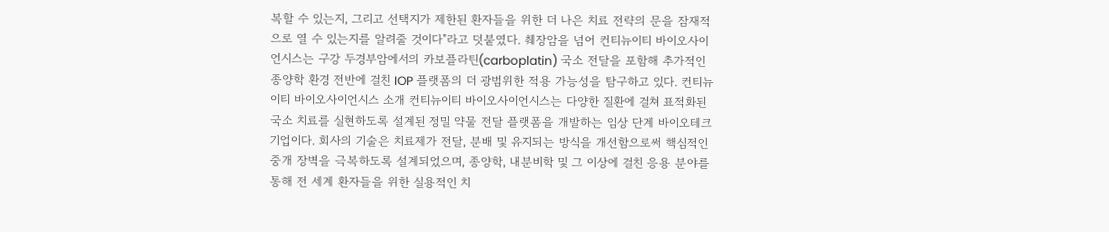복할 수 있는지, 그리고 선택지가 제한된 환자들을 위한 더 나은 치료 전략의 문을 잠재적으로 열 수 있는지를 알려줄 것이다"라고 덧붙였다. 췌장암을 넘어 컨티뉴이티 바이오사이언시스는 구강 두경부암에서의 카보플라틴(carboplatin) 국소 전달을 포함해 추가적인 종양학 환경 전반에 걸친 IOP 플랫폼의 더 광범위한 적용 가능성을 탐구하고 있다. 컨티뉴이티 바이오사이언시스 소개 컨티뉴이티 바이오사이언시스는 다양한 질환에 걸쳐 표적화된 국소 치료를 실현하도록 설계된 정밀 약물 전달 플랫폼을 개발하는 임상 단계 바이오테크 기업이다. 회사의 기술은 치료제가 전달, 분배 및 유지되는 방식을 개선함으로써 핵심적인 중개 장벽을 극복하도록 설계되었으며, 종양학, 내분비학 및 그 이상에 걸친 응용 분야를 통해 전 세계 환자들을 위한 실용적인 치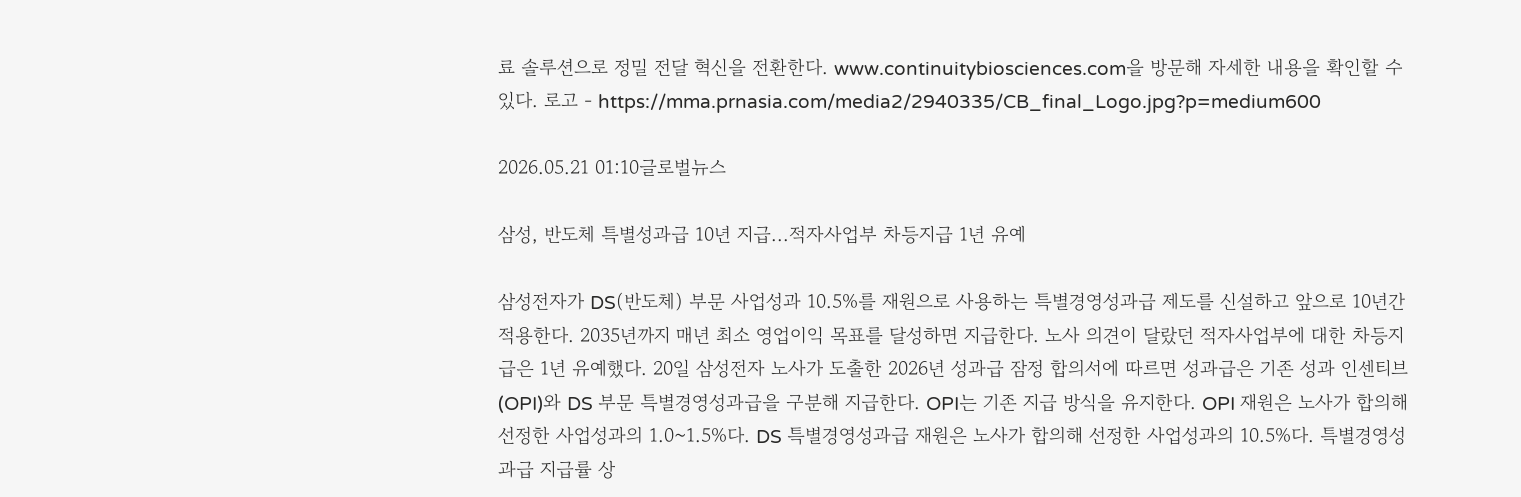료 솔루션으로 정밀 전달 혁신을 전환한다. www.continuitybiosciences.com을 방문해 자세한 내용을 확인할 수 있다. 로고 - https://mma.prnasia.com/media2/2940335/CB_final_Logo.jpg?p=medium600

2026.05.21 01:10글로벌뉴스

삼성, 반도체 특별성과급 10년 지급...적자사업부 차등지급 1년 유예

삼성전자가 DS(반도체) 부문 사업성과 10.5%를 재원으로 사용하는 특별경영성과급 제도를 신설하고 앞으로 10년간 적용한다. 2035년까지 매년 최소 영업이익 목표를 달성하면 지급한다. 노사 의견이 달랐던 적자사업부에 대한 차등지급은 1년 유예했다. 20일 삼성전자 노사가 도출한 2026년 성과급 잠정 합의서에 따르면 성과급은 기존 성과 인센티브(OPI)와 DS 부문 특별경영성과급을 구분해 지급한다. OPI는 기존 지급 방식을 유지한다. OPI 재원은 노사가 합의해 선정한 사업성과의 1.0~1.5%다. DS 특별경영성과급 재원은 노사가 합의해 선정한 사업성과의 10.5%다. 특별경영성과급 지급률 상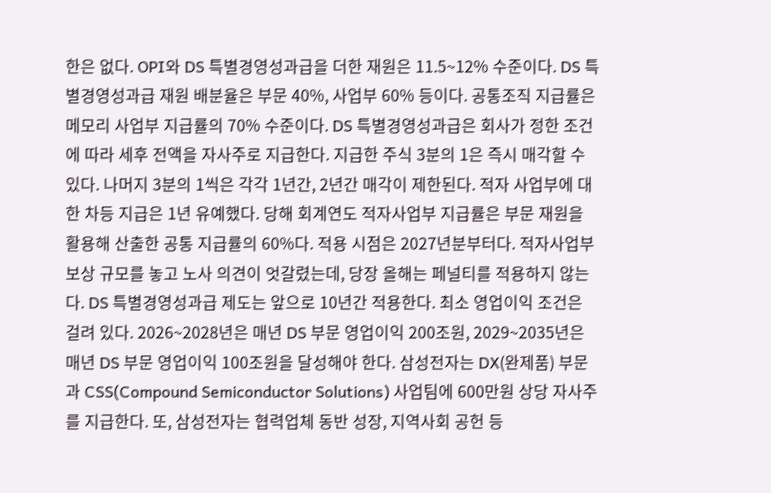한은 없다. OPI와 DS 특별경영성과급을 더한 재원은 11.5~12% 수준이다. DS 특별경영성과급 재원 배분율은 부문 40%, 사업부 60% 등이다. 공통조직 지급률은 메모리 사업부 지급률의 70% 수준이다. DS 특별경영성과급은 회사가 정한 조건에 따라 세후 전액을 자사주로 지급한다. 지급한 주식 3분의 1은 즉시 매각할 수 있다. 나머지 3분의 1씩은 각각 1년간, 2년간 매각이 제한된다. 적자 사업부에 대한 차등 지급은 1년 유예했다. 당해 회계연도 적자사업부 지급률은 부문 재원을 활용해 산출한 공통 지급률의 60%다. 적용 시점은 2027년분부터다. 적자사업부 보상 규모를 놓고 노사 의견이 엇갈렸는데, 당장 올해는 페널티를 적용하지 않는다. DS 특별경영성과급 제도는 앞으로 10년간 적용한다. 최소 영업이익 조건은 걸려 있다. 2026~2028년은 매년 DS 부문 영업이익 200조원, 2029~2035년은 매년 DS 부문 영업이익 100조원을 달성해야 한다. 삼성전자는 DX(완제품) 부문과 CSS(Compound Semiconductor Solutions) 사업팀에 600만원 상당 자사주를 지급한다. 또, 삼성전자는 협력업체 동반 성장, 지역사회 공헌 등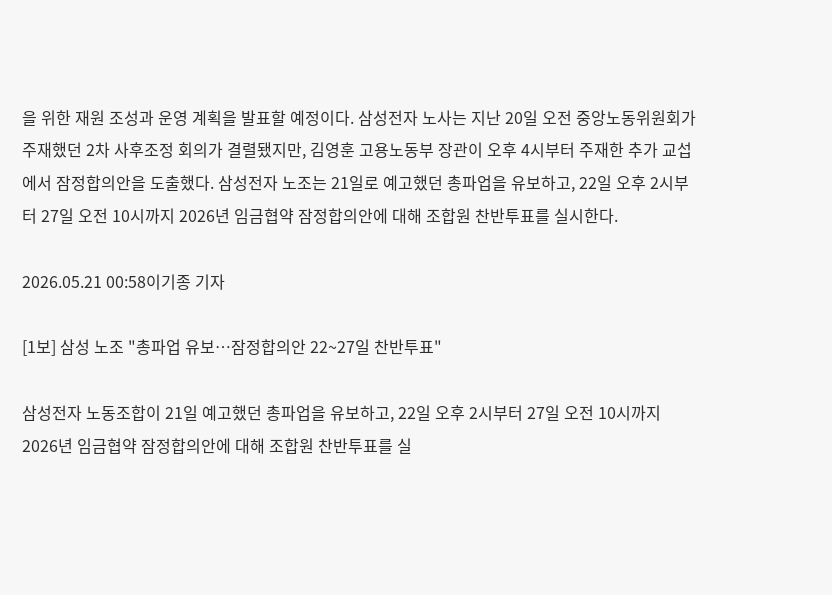을 위한 재원 조성과 운영 계획을 발표할 예정이다. 삼성전자 노사는 지난 20일 오전 중앙노동위원회가 주재했던 2차 사후조정 회의가 결렬됐지만, 김영훈 고용노동부 장관이 오후 4시부터 주재한 추가 교섭에서 잠정합의안을 도출했다. 삼성전자 노조는 21일로 예고했던 총파업을 유보하고, 22일 오후 2시부터 27일 오전 10시까지 2026년 임금협약 잠정합의안에 대해 조합원 찬반투표를 실시한다.

2026.05.21 00:58이기종 기자

[1보] 삼성 노조 "총파업 유보…잠정합의안 22~27일 찬반투표"

삼성전자 노동조합이 21일 예고했던 총파업을 유보하고, 22일 오후 2시부터 27일 오전 10시까지 2026년 임금협약 잠정합의안에 대해 조합원 찬반투표를 실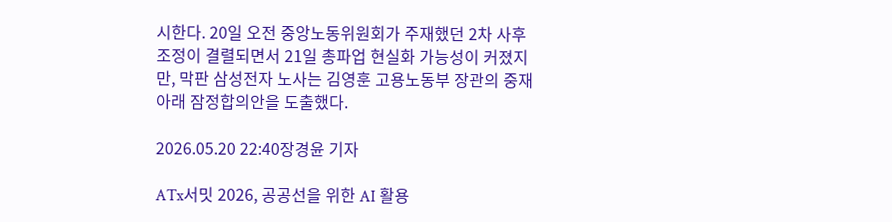시한다. 20일 오전 중앙노동위원회가 주재했던 2차 사후조정이 결렬되면서 21일 총파업 현실화 가능성이 커졌지만, 막판 삼성전자 노사는 김영훈 고용노동부 장관의 중재 아래 잠정합의안을 도출했다.

2026.05.20 22:40장경윤 기자

ATx서밋 2026, 공공선을 위한 AI 활용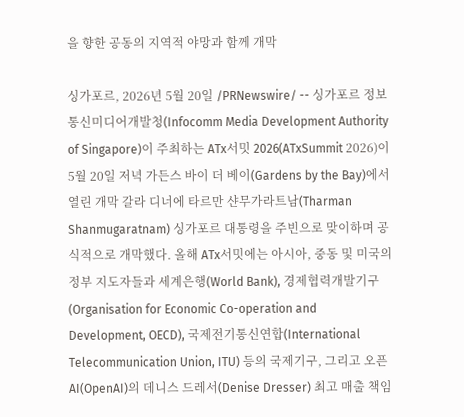을 향한 공동의 지역적 야망과 함께 개막

싱가포르, 2026년 5월 20일 /PRNewswire/ -- 싱가포르 정보통신미디어개발청(Infocomm Media Development Authority of Singapore)이 주최하는 ATx서밋 2026(ATxSummit 2026)이 5월 20일 저녁 가든스 바이 더 베이(Gardens by the Bay)에서 열린 개막 갈라 디너에 타르만 샨무가라트남(Tharman Shanmugaratnam) 싱가포르 대통령을 주빈으로 맞이하며 공식적으로 개막했다. 올해 ATx서밋에는 아시아, 중동 및 미국의 정부 지도자들과 세계은행(World Bank), 경제협력개발기구(Organisation for Economic Co-operation and Development, OECD), 국제전기통신연합(International Telecommunication Union, ITU) 등의 국제기구, 그리고 오픈AI(OpenAI)의 데니스 드레서(Denise Dresser) 최고 매출 책임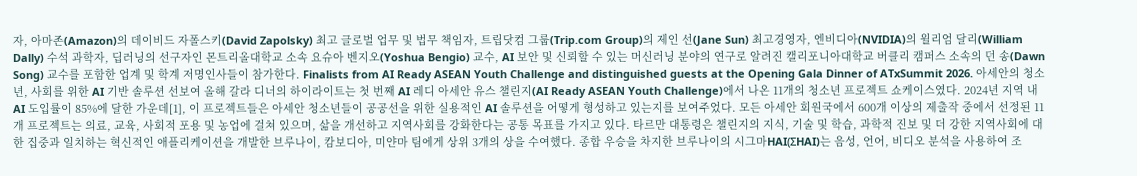자, 아마존(Amazon)의 데이비드 자폴스키(David Zapolsky) 최고 글로벌 업무 및 법무 책임자, 트립닷컴 그룹(Trip.com Group)의 제인 선(Jane Sun) 최고경영자, 엔비디아(NVIDIA)의 윌리엄 달리(William Dally) 수석 과학자, 딥러닝의 선구자인 몬트리올대학교 소속 요슈아 벤지오(Yoshua Bengio) 교수, AI 보안 및 신뢰할 수 있는 머신러닝 분야의 연구로 알려진 캘리포니아대학교 버클리 캠퍼스 소속의 던 송(Dawn Song) 교수를 포함한 업계 및 학계 저명인사들이 참가한다. Finalists from AI Ready ASEAN Youth Challenge and distinguished guests at the Opening Gala Dinner of ATxSummit 2026. 아세안의 청소년, 사회를 위한 AI 기반 솔루션 선보여 올해 갈라 디너의 하이라이트는 첫 번째 AI 레디 아세안 유스 챌린지(AI Ready ASEAN Youth Challenge)에서 나온 11개의 청소년 프로젝트 쇼케이스였다. 2024년 지역 내 AI 도입률이 85%에 달한 가운데[1], 이 프로젝트들은 아세안 청소년들이 공공선을 위한 실용적인 AI 솔루션을 어떻게 형성하고 있는지를 보여주었다. 모든 아세안 회원국에서 600개 이상의 제출작 중에서 선정된 11개 프로젝트는 의료, 교육, 사회적 포용 및 농업에 걸쳐 있으며, 삶을 개선하고 지역사회를 강화한다는 공통 목표를 가지고 있다. 타르만 대통령은 챌린지의 지식, 기술 및 학습, 과학적 진보 및 더 강한 지역사회에 대한 집중과 일치하는 혁신적인 애플리케이션을 개발한 브루나이, 캄보디아, 미얀마 팀에게 상위 3개의 상을 수여했다. 종합 우승을 차지한 브루나이의 시그마HAI(ΣHAI)는 음성, 언어, 비디오 분석을 사용하여 조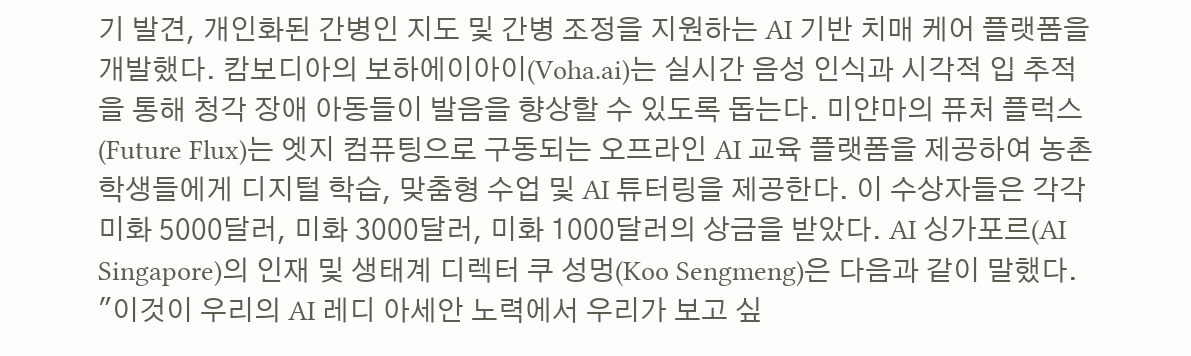기 발견, 개인화된 간병인 지도 및 간병 조정을 지원하는 AI 기반 치매 케어 플랫폼을 개발했다. 캄보디아의 보하에이아이(Voha.ai)는 실시간 음성 인식과 시각적 입 추적을 통해 청각 장애 아동들이 발음을 향상할 수 있도록 돕는다. 미얀마의 퓨처 플럭스(Future Flux)는 엣지 컴퓨팅으로 구동되는 오프라인 AI 교육 플랫폼을 제공하여 농촌 학생들에게 디지털 학습, 맞춤형 수업 및 AI 튜터링을 제공한다. 이 수상자들은 각각 미화 5000달러, 미화 3000달러, 미화 1000달러의 상금을 받았다. AI 싱가포르(AI Singapore)의 인재 및 생태계 디렉터 쿠 성멍(Koo Sengmeng)은 다음과 같이 말했다. "이것이 우리의 AI 레디 아세안 노력에서 우리가 보고 싶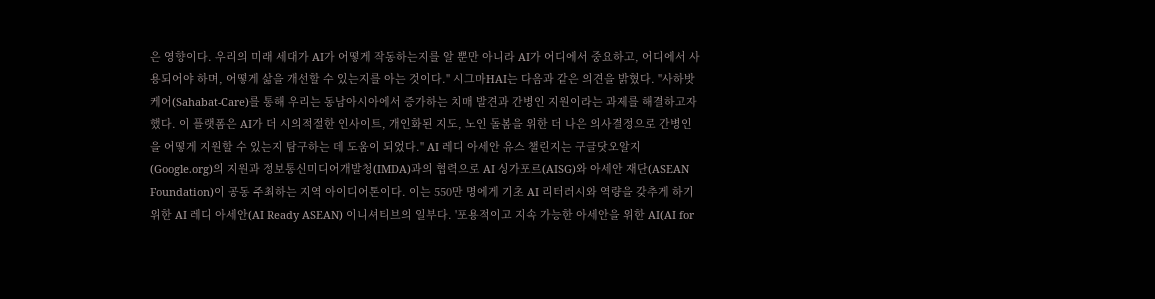은 영향이다. 우리의 미래 세대가 AI가 어떻게 작동하는지를 알 뿐만 아니라 AI가 어디에서 중요하고, 어디에서 사용되어야 하며, 어떻게 삶을 개선할 수 있는지를 아는 것이다." 시그마HAI는 다음과 같은 의견을 밝혔다. "사하밧 케어(Sahabat-Care)를 통해 우리는 동남아시아에서 증가하는 치매 발견과 간병인 지원이라는 과제를 해결하고자 했다. 이 플랫폼은 AI가 더 시의적절한 인사이트, 개인화된 지도, 노인 돌봄을 위한 더 나은 의사결정으로 간병인을 어떻게 지원할 수 있는지 탐구하는 데 도움이 되었다." AI 레디 아세안 유스 챌린지는 구글닷오알지(Google.org)의 지원과 정보통신미디어개발청(IMDA)과의 협력으로 AI 싱가포르(AISG)와 아세안 재단(ASEAN Foundation)이 공동 주최하는 지역 아이디어톤이다. 이는 550만 명에게 기초 AI 리터러시와 역량을 갖추게 하기 위한 AI 레디 아세안(AI Ready ASEAN) 이니셔티브의 일부다. '포용적이고 지속 가능한 아세안을 위한 AI(AI for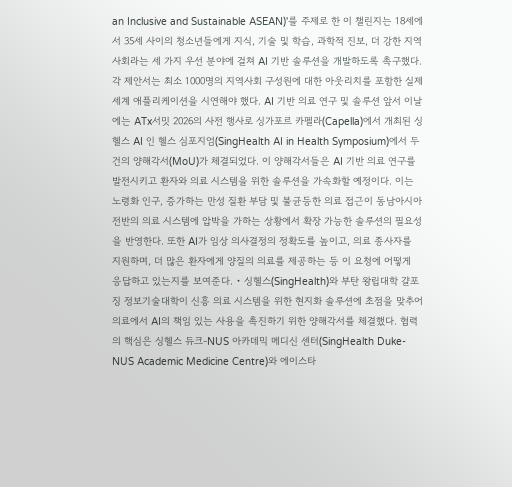an Inclusive and Sustainable ASEAN)'를 주제로 한 이 챌린지는 18세에서 35세 사이의 청소년들에게 지식, 기술 및 학습, 과학적 진보, 더 강한 지역사회라는 세 가지 우선 분야에 걸쳐 AI 기반 솔루션을 개발하도록 촉구했다. 각 제안서는 최소 1000명의 지역사회 구성원에 대한 아웃리치를 포함한 실제 세계 애플리케이션을 시연해야 했다. AI 기반 의료 연구 및 솔루션 앞서 이날에는 ATx서밋 2026의 사전 행사로 싱가포르 카펠라(Capella)에서 개최된 싱헬스 AI 인 헬스 심포지엄(SingHealth AI in Health Symposium)에서 두 건의 양해각서(MoU)가 체결되었다. 이 양해각서들은 AI 기반 의료 연구를 발전시키고 환자와 의료 시스템을 위한 솔루션을 가속화할 예정이다. 이는 노령화 인구, 증가하는 만성 질환 부담 및 불균등한 의료 접근이 동남아시아 전반의 의료 시스템에 압박을 가하는 상황에서 확장 가능한 솔루션의 필요성을 반영한다. 또한 AI가 임상 의사결정의 정확도를 높이고, 의료 종사자를 지원하며, 더 많은 환자에게 양질의 의료를 제공하는 등 이 요청에 어떻게 응답하고 있는지를 보여준다. • 싱헬스(SingHealth)와 부탄 왕립대학 걀포징 정보기술대학이 신흥 의료 시스템을 위한 현지화 솔루션에 초점을 맞추어 의료에서 AI의 책임 있는 사용을 촉진하기 위한 양해각서를 체결했다. 협력의 핵심은 싱헬스 듀크-NUS 아카데믹 메디신 센터(SingHealth Duke-NUS Academic Medicine Centre)와 에이스타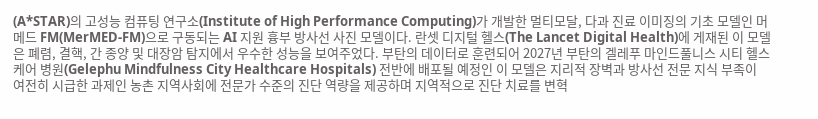(A*STAR)의 고성능 컴퓨팅 연구소(Institute of High Performance Computing)가 개발한 멀티모달, 다과 진료 이미징의 기초 모델인 머메드 FM(MerMED-FM)으로 구동되는 AI 지원 흉부 방사선 사진 모델이다. 란셋 디지털 헬스(The Lancet Digital Health)에 게재된 이 모델은 폐렴, 결핵, 간 종양 및 대장암 탐지에서 우수한 성능을 보여주었다. 부탄의 데이터로 훈련되어 2027년 부탄의 겔레푸 마인드풀니스 시티 헬스케어 병원(Gelephu Mindfulness City Healthcare Hospitals) 전반에 배포될 예정인 이 모델은 지리적 장벽과 방사선 전문 지식 부족이 여전히 시급한 과제인 농촌 지역사회에 전문가 수준의 진단 역량을 제공하며 지역적으로 진단 치료를 변혁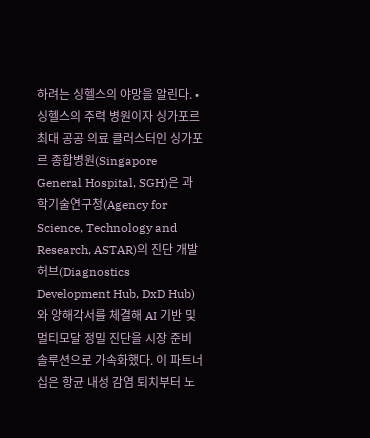하려는 싱헬스의 야망을 알린다. • 싱헬스의 주력 병원이자 싱가포르 최대 공공 의료 클러스터인 싱가포르 종합병원(Singapore General Hospital, SGH)은 과학기술연구청(Agency for Science, Technology and Research, ASTAR)의 진단 개발 허브(Diagnostics Development Hub, DxD Hub)와 양해각서를 체결해 AI 기반 및 멀티모달 정밀 진단을 시장 준비 솔루션으로 가속화했다. 이 파트너십은 항균 내성 감염 퇴치부터 노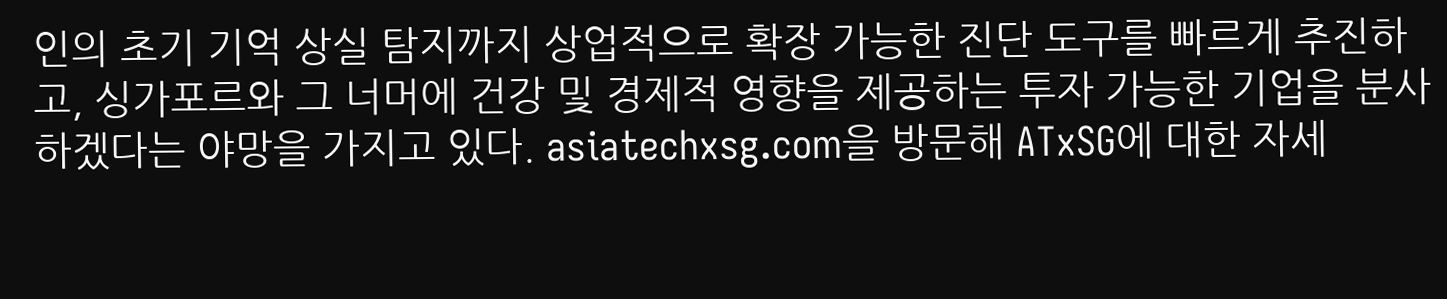인의 초기 기억 상실 탐지까지 상업적으로 확장 가능한 진단 도구를 빠르게 추진하고, 싱가포르와 그 너머에 건강 및 경제적 영향을 제공하는 투자 가능한 기업을 분사하겠다는 야망을 가지고 있다. asiatechxsg.com을 방문해 ATxSG에 대한 자세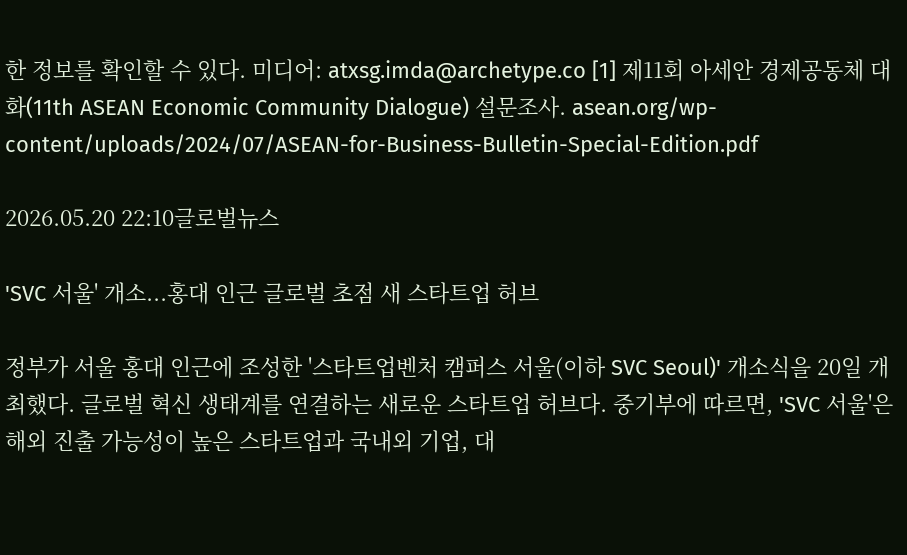한 정보를 확인할 수 있다. 미디어: atxsg.imda@archetype.co [1] 제11회 아세안 경제공동체 대화(11th ASEAN Economic Community Dialogue) 설문조사. asean.org/wp-content/uploads/2024/07/ASEAN-for-Business-Bulletin-Special-Edition.pdf

2026.05.20 22:10글로벌뉴스

'SVC 서울' 개소...홍대 인근 글로벌 초점 새 스타트업 허브

정부가 서울 홍대 인근에 조성한 '스타트업벤처 캠퍼스 서울(이하 SVC Seoul)' 개소식을 20일 개최했다. 글로벌 혁신 생태계를 연결하는 새로운 스타트업 허브다. 중기부에 따르면, 'SVC 서울'은 해외 진출 가능성이 높은 스타트업과 국내외 기업, 대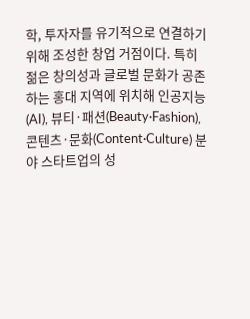학, 투자자를 유기적으로 연결하기 위해 조성한 창업 거점이다. 특히 젊은 창의성과 글로벌 문화가 공존하는 홍대 지역에 위치해 인공지능(AI), 뷰티·패션(Beauty·Fashion), 콘텐츠·문화(Content·Culture) 분야 스타트업의 성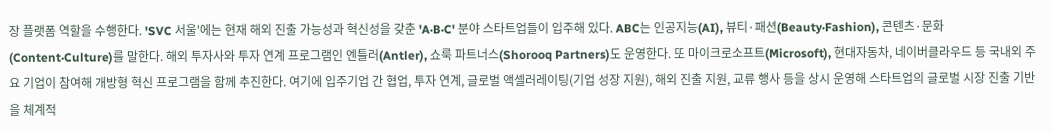장 플랫폼 역할을 수행한다. 'SVC 서울'에는 현재 해외 진출 가능성과 혁신성을 갖춘 'A·B·C' 분야 스타트업들이 입주해 있다. ABC는 인공지능(AI), 뷰티·패션(Beauty·Fashion), 콘텐츠·문화(Content·Culture)를 말한다. 해외 투자사와 투자 연계 프로그램인 엔틀러(Antler), 쇼룩 파트너스(Shorooq Partners)도 운영한다. 또 마이크로소프트(Microsoft), 현대자동차, 네이버클라우드 등 국내외 주요 기업이 참여해 개방형 혁신 프로그램을 함께 추진한다. 여기에 입주기업 간 협업, 투자 연계, 글로벌 액셀러레이팅(기업 성장 지원), 해외 진출 지원, 교류 행사 등을 상시 운영해 스타트업의 글로벌 시장 진출 기반을 체계적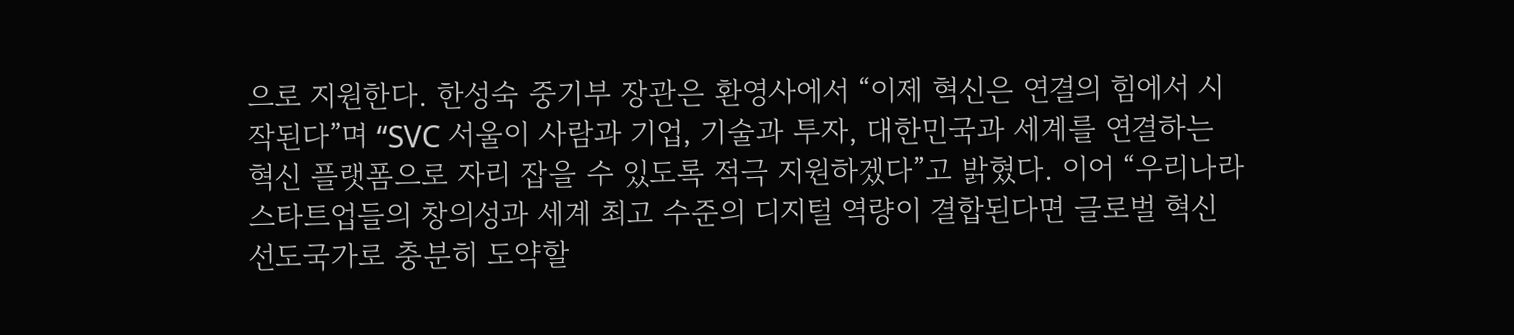으로 지원한다. 한성숙 중기부 장관은 환영사에서 “이제 혁신은 연결의 힘에서 시작된다”며 “SVC 서울이 사람과 기업, 기술과 투자, 대한민국과 세계를 연결하는 혁신 플랫폼으로 자리 잡을 수 있도록 적극 지원하겠다”고 밝혔다. 이어 “우리나라 스타트업들의 창의성과 세계 최고 수준의 디지털 역량이 결합된다면 글로벌 혁신 선도국가로 충분히 도약할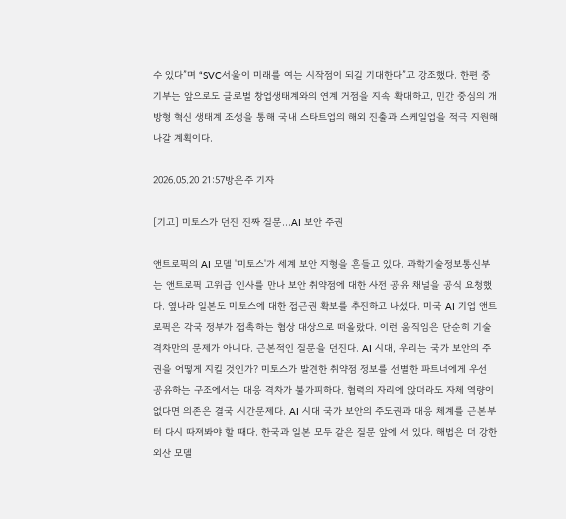수 있다”며 “SVC서울이 미래를 여는 시작점이 되길 기대한다”고 강조했다. 한편 중기부는 앞으로도 글로벌 창업생태계와의 연계 거점을 지속 확대하고, 민간 중심의 개방형 혁신 생태계 조성을 통해 국내 스타트업의 해외 진출과 스케일업을 적극 지원해 나갈 계획이다.

2026.05.20 21:57방은주 기자

[기고] 미토스가 던진 진짜 질문...AI 보안 주권

앤트로픽의 AI 모델 '미토스'가 세계 보안 지형을 흔들고 있다. 과학기술정보통신부는 앤트로픽 고위급 인사를 만나 보안 취약점에 대한 사전 공유 채널을 공식 요청했다. 옆나라 일본도 미토스에 대한 접근권 확보를 추진하고 나섰다. 미국 AI 기업 앤트로픽은 각국 정부가 접촉하는 협상 대상으로 떠올랐다. 이런 움직임은 단순히 기술 격차만의 문제가 아니다. 근본적인 질문을 던진다. AI 시대, 우리는 국가 보안의 주권을 어떻게 지킬 것인가? 미토스가 발견한 취약점 정보를 선별한 파트너에게 우선 공유하는 구조에서는 대응 격차가 불가피하다. 협력의 자리에 앉더라도 자체 역량이 없다면 의존은 결국 시간문제다. AI 시대 국가 보안의 주도권과 대응 체계를 근본부터 다시 따져봐야 할 때다. 한국과 일본 모두 같은 질문 앞에 서 있다. 해법은 더 강한 외산 모델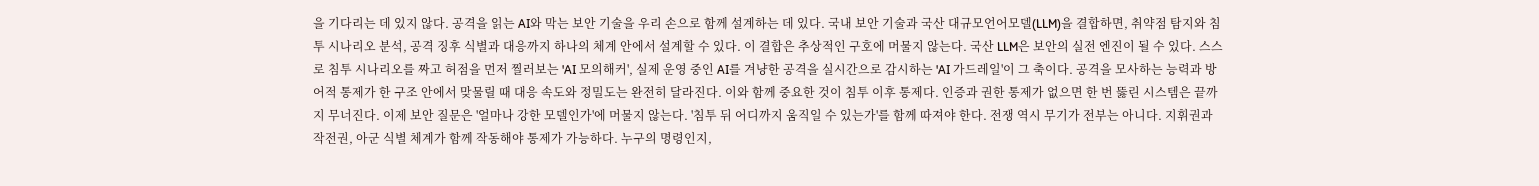을 기다리는 데 있지 않다. 공격을 읽는 AI와 막는 보안 기술을 우리 손으로 함께 설계하는 데 있다. 국내 보안 기술과 국산 대규모언어모델(LLM)을 결합하면, 취약점 탐지와 침투 시나리오 분석, 공격 징후 식별과 대응까지 하나의 체계 안에서 설계할 수 있다. 이 결합은 추상적인 구호에 머물지 않는다. 국산 LLM은 보안의 실전 엔진이 될 수 있다. 스스로 침투 시나리오를 짜고 허점을 먼저 찔러보는 'AI 모의해커', 실제 운영 중인 AI를 겨냥한 공격을 실시간으로 감시하는 'AI 가드레일'이 그 축이다. 공격을 모사하는 능력과 방어적 통제가 한 구조 안에서 맞물릴 때 대응 속도와 정밀도는 완전히 달라진다. 이와 함께 중요한 것이 침투 이후 통제다. 인증과 권한 통제가 없으면 한 번 뚫린 시스템은 끝까지 무너진다. 이제 보안 질문은 '얼마나 강한 모델인가'에 머물지 않는다. '침투 뒤 어디까지 움직일 수 있는가'를 함께 따져야 한다. 전쟁 역시 무기가 전부는 아니다. 지휘권과 작전권, 아군 식별 체계가 함께 작동해야 통제가 가능하다. 누구의 명령인지,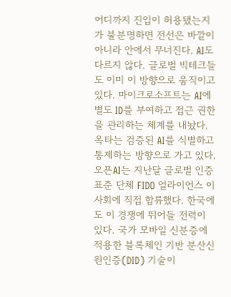어디까지 진입이 허용됐는지가 불분명하면 전선은 바깥이 아니라 안에서 무너진다. AI도 다르지 않다. 글로벌 빅테크들도 이미 이 방향으로 움직이고 있다. 마이크로소프트는 AI에 별도 ID를 부여하고 접근 권한을 관리하는 체계를 내놨다. 옥타는 검증된 AI를 식별하고 통제하는 방향으로 가고 있다. 오픈AI는 지난달 글로벌 인증 표준 단체 FIDO 얼라이언스 이사회에 직접 합류했다. 한국에도 이 경쟁에 뛰어들 전력이 있다. 국가 모바일 신분증에 적용한 블록체인 기반 분산신원인증(DID) 기술이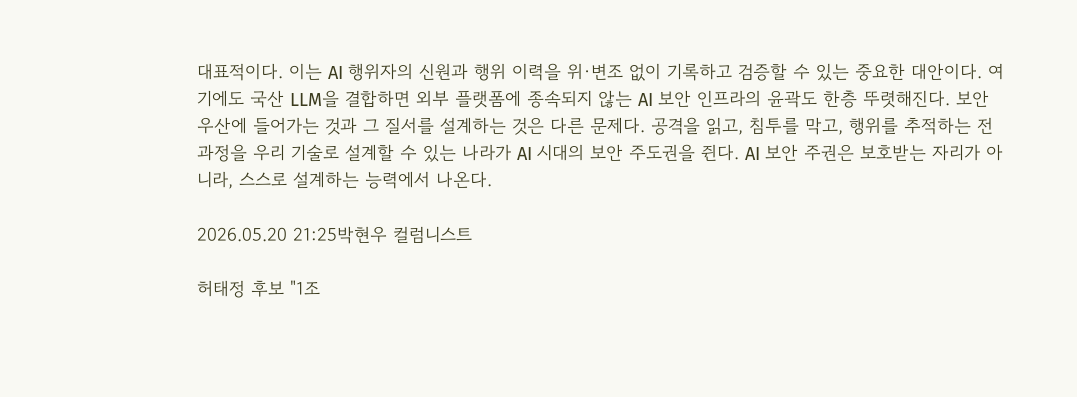대표적이다. 이는 AI 행위자의 신원과 행위 이력을 위·변조 없이 기록하고 검증할 수 있는 중요한 대안이다. 여기에도 국산 LLM을 결합하면 외부 플랫폼에 종속되지 않는 AI 보안 인프라의 윤곽도 한층 뚜렷해진다. 보안 우산에 들어가는 것과 그 질서를 설계하는 것은 다른 문제다. 공격을 읽고, 침투를 막고, 행위를 추적하는 전 과정을 우리 기술로 설계할 수 있는 나라가 AI 시대의 보안 주도권을 쥔다. AI 보안 주권은 보호받는 자리가 아니라, 스스로 설계하는 능력에서 나온다.

2026.05.20 21:25박현우 컬럼니스트

허태정 후보 "1조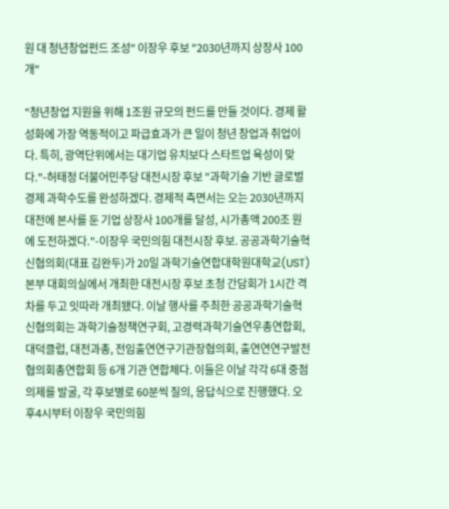원 대 청년창업펀드 조성" 이장우 후보 "2030년까지 상장사 100개"

"청년창업 지원을 위해 1조원 규모의 펀드를 만들 것이다. 경제 활성화에 가장 역동적이고 파급효과가 큰 일이 청년 창업과 취업이다. 특히, 광역단위에서는 대기업 유치보다 스타트업 육성이 맞다."-허태정 더불어민주당 대전시장 후보 "과학기술 기반 글로벌 경제 과학수도를 완성하겠다. 경제적 측면서는 오는 2030년까지 대전에 본사를 둔 기업 상장사 100개를 달성, 시가총액 200조 원에 도전하겠다."-이장우 국민의힘 대전시장 후보. 공공과학기술혁신협의회(대표 김완두)가 20일 과학기술연합대학원대학교(UST) 본부 대회의실에서 개최한 대전시장 후보 초청 간담회가 1시간 격차를 두고 잇따라 개최됐다. 이날 행사를 주최한 공공과학기술혁신협의회는 과학기술정책연구회, 고경력과학기술연우총연합회, 대덕클럽, 대전과총, 전임출연연구기관장협의회, 출연연연구발전협의회총연합회 등 6개 기관 연합체다. 이들은 이날 각각 6대 중점 의제를 발굴, 각 후보별로 60분씩 질의, 응답식으로 진행했다. 오후4시부터 이장우 국민의힘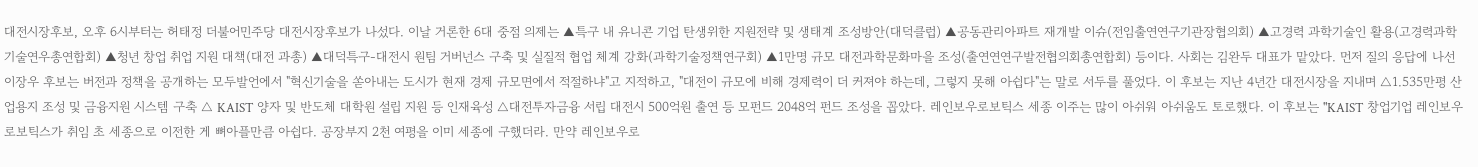대전시장후보, 오후 6시부터는 허태정 더불어민주당 대전시장후보가 나섰다. 이날 거론한 6대 중점 의제는 ▲특구 내 유니콘 기업 탄생위한 지원전략 및 생태계 조성방안(대덕클럽) ▲공동관리아파트 재개발 이슈(전임출연연구기관장협의회) ▲고경력 과학기술인 활용(고경력과학기술연우총연합회) ▲청년 창업 취업 지원 대책(대전 과총) ▲대덕특구-대전시 원팀 거버넌스 구축 및 실질적 협업 체계 강화(과학기술정책연구회) ▲1만명 규모 대전과학문화마을 조성(출연연연구발전협의회총연합회) 등이다. 사회는 김완두 대표가 맡았다. 먼저 질의 응답에 나선 이장우 후보는 버전과 정책을 공개하는 모두발언에서 "혁신기술을 쏟아내는 도시가 현재 경제 규모면에서 적절하냐"고 지적하고, "대전이 규모에 비해 경제력이 더 커져야 하는데, 그렇지 못해 아쉽다"는 말로 서두를 풀었다. 이 후보는 지난 4년간 대전시장을 지내며 △1.535만평 산업용지 조성 및 금융지원 시스템 구축 △ KAIST 양자 및 반도체 대학원 설립 지원 등 인재육성 △대전투자금융 서립 대전시 500억원 출연 등 모펀드 2048억 펀드 조성을 꼽았다. 레인보우로보틱스 세종 이주는 많이 아쉬워 아쉬움도 토로했다. 이 후보는 "KAIST 창업기업 레인보우로보틱스가 취임 초 세종으로 이전한 게 뼈아플만큼 아쉽다. 공장부지 2천 여평을 이미 세종에 구했더라. 만약 레인보우로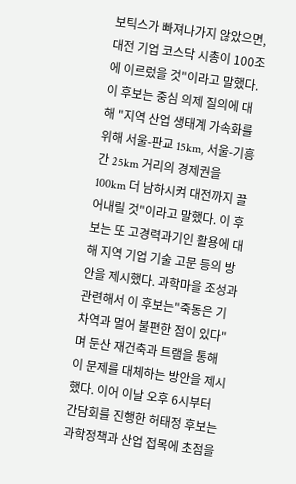보틱스가 빠져나가지 않았으면, 대전 기업 코스닥 시총이 100조에 이르렀을 것"이라고 말했다. 이 후보는 중심 의제 질의에 대해 "지역 산업 생태계 가속화를 위해 서울-판교 15km, 서울-기흥간 25km 거리의 경제권을 100km 더 남하시켜 대전까지 끌어내릴 것"이라고 말했다. 이 후보는 또 고경력과기인 활용에 대해 지역 기업 기술 고문 등의 방안을 제시했다. 과학마을 조성과 관련해서 이 후보는"죽동은 기차역과 멀어 불편한 점이 있다"며 둔산 재건축과 트램을 통해 이 문제를 대체하는 방안을 제시했다. 이어 이날 오후 6시부터 간담회를 진행한 허태정 후보는 과학정책과 산업 접목에 초점을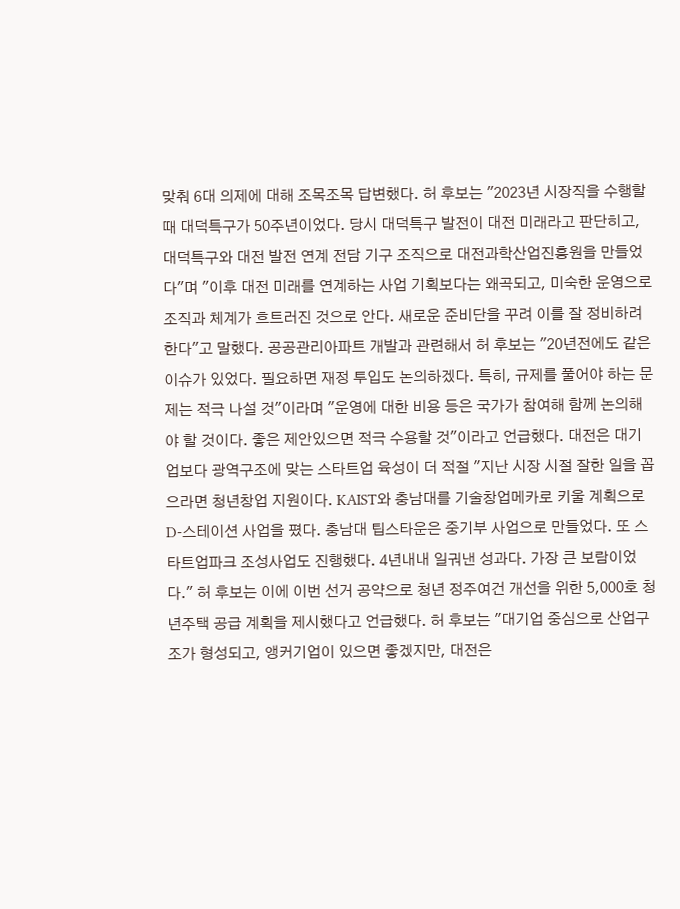맞춰 6대 의제에 대해 조목조목 답변했다. 허 후보는 "2023년 시장직을 수행할 때 대덕특구가 50주년이었다. 당시 대덕특구 발전이 대전 미래라고 판단히고, 대덕특구와 대전 발전 연계 전담 기구 조직으로 대전과학산업진흥원을 만들었다"며 "이후 대전 미래를 연계하는 사업 기획보다는 왜곡되고, 미숙한 운영으로 조직과 체계가 흐트러진 것으로 안다. 새로운 준비단을 꾸려 이를 잘 정비하려 한다"고 말했다. 공공관리아파트 개발과 관련해서 허 후보는 "20년전에도 같은 이슈가 있었다. 필요하면 재정 투입도 논의하겠다. 특히, 규제를 풀어야 하는 문제는 적극 나설 것"이라며 "운영에 대한 비용 등은 국가가 참여해 함께 논의해야 할 것이다. 좋은 제안있으면 적극 수용할 것"이라고 언급했다. 대전은 대기업보다 광역구조에 맞는 스타트업 육성이 더 적절 "지난 시장 시절 잘한 일을 꼽으라면 청년창업 지원이다. KAIST와 충남대를 기술창업메카로 키울 계획으로 D-스테이션 사업을 폈다. 충남대 팁스타운은 중기부 사업으로 만들었다. 또 스타트업파크 조성사업도 진행했다. 4년내내 일궈낸 성과다. 가장 큰 보람이었다." 허 후보는 이에 이번 선거 공약으로 청년 정주여건 개선을 위한 5,000호 청년주택 공급 계획을 제시했다고 언급했다. 허 후보는 "대기업 중심으로 산업구조가 형성되고, 앵커기업이 있으면 좋겠지만, 대전은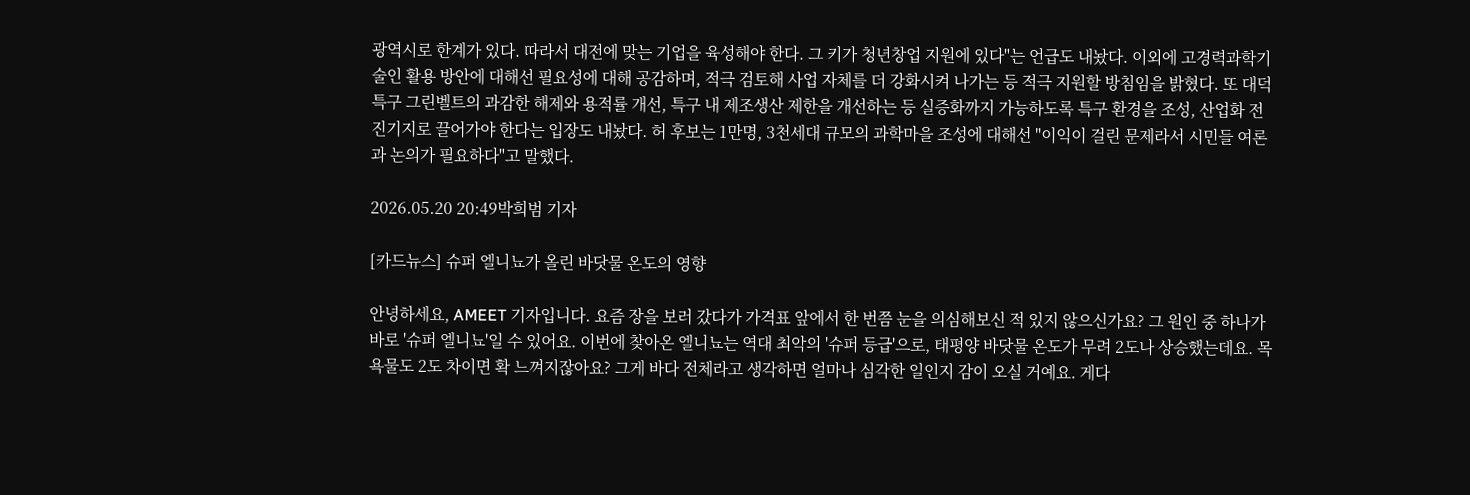광역시로 한계가 있다. 따라서 대전에 맞는 기업을 육성해야 한다. 그 키가 청년창업 지원에 있다"는 언급도 내놨다. 이외에 고경력과학기술인 활용 방안에 대해선 필요성에 대해 공감하며, 적극 검토해 사업 자체를 더 강화시켜 나가는 등 적극 지원할 방침임을 밝혔다. 또 대덕특구 그린벨트의 과감한 해제와 용적률 개선, 특구 내 제조생산 제한을 개선하는 등 실증화까지 가능하도록 특구 환경을 조성, 산업화 전진기지로 끌어가야 한다는 입장도 내놨다. 허 후보는 1만명, 3천세대 규모의 과학마을 조성에 대해선 "이익이 걸린 문제라서 시민들 여론과 논의가 필요하다"고 말했다.

2026.05.20 20:49박희범 기자

[카드뉴스] 슈퍼 엘니뇨가 올린 바닷물 온도의 영향

안녕하세요, AMEET 기자입니다. 요즘 장을 보러 갔다가 가격표 앞에서 한 번쯤 눈을 의심해보신 적 있지 않으신가요? 그 원인 중 하나가 바로 '슈퍼 엘니뇨'일 수 있어요. 이번에 찾아온 엘니뇨는 역대 최악의 '슈퍼 등급'으로, 태평양 바닷물 온도가 무려 2도나 상승했는데요. 목욕물도 2도 차이면 확 느껴지잖아요? 그게 바다 전체라고 생각하면 얼마나 심각한 일인지 감이 오실 거예요. 게다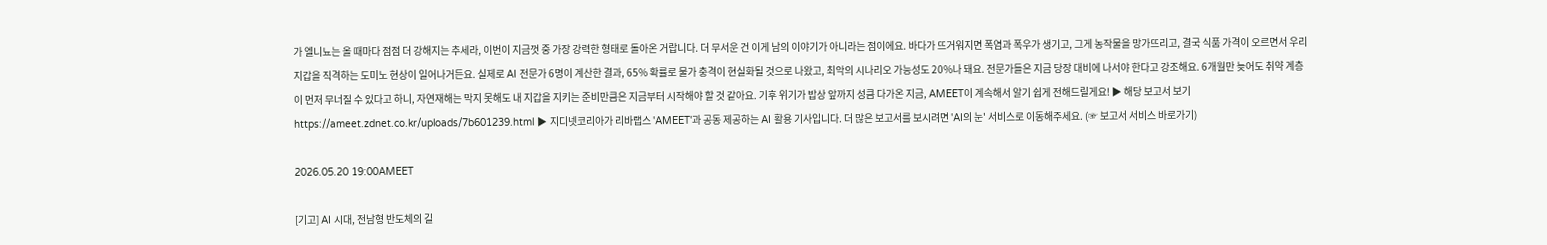가 엘니뇨는 올 때마다 점점 더 강해지는 추세라, 이번이 지금껏 중 가장 강력한 형태로 돌아온 거랍니다. 더 무서운 건 이게 남의 이야기가 아니라는 점이에요. 바다가 뜨거워지면 폭염과 폭우가 생기고, 그게 농작물을 망가뜨리고, 결국 식품 가격이 오르면서 우리 지갑을 직격하는 도미노 현상이 일어나거든요. 실제로 AI 전문가 6명이 계산한 결과, 65% 확률로 물가 충격이 현실화될 것으로 나왔고, 최악의 시나리오 가능성도 20%나 돼요. 전문가들은 지금 당장 대비에 나서야 한다고 강조해요. 6개월만 늦어도 취약 계층이 먼저 무너질 수 있다고 하니, 자연재해는 막지 못해도 내 지갑을 지키는 준비만큼은 지금부터 시작해야 할 것 같아요. 기후 위기가 밥상 앞까지 성큼 다가온 지금, AMEET이 계속해서 알기 쉽게 전해드릴게요! ▶ 해당 보고서 보기 https://ameet.zdnet.co.kr/uploads/7b601239.html ▶ 지디넷코리아가 리바랩스 'AMEET'과 공동 제공하는 AI 활용 기사입니다. 더 많은 보고서를 보시려면 'AI의 눈' 서비스로 이동해주세요. (☞ 보고서 서비스 바로가기)

2026.05.20 19:00AMEET

[기고] AI 시대, 전남형 반도체의 길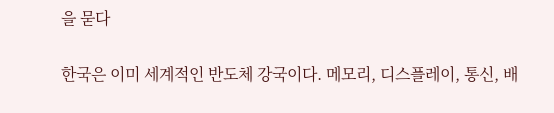을 묻다

한국은 이미 세계적인 반도체 강국이다. 메모리, 디스플레이, 통신, 배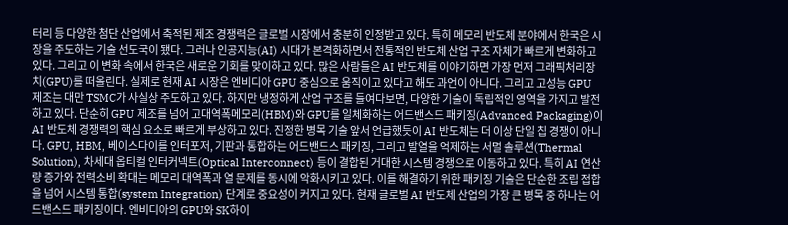터리 등 다양한 첨단 산업에서 축적된 제조 경쟁력은 글로벌 시장에서 충분히 인정받고 있다. 특히 메모리 반도체 분야에서 한국은 시장을 주도하는 기술 선도국이 됐다. 그러나 인공지능(AI) 시대가 본격화하면서 전통적인 반도체 산업 구조 자체가 빠르게 변화하고 있다. 그리고 이 변화 속에서 한국은 새로운 기회를 맞이하고 있다. 많은 사람들은 AI 반도체를 이야기하면 가장 먼저 그래픽처리장치(GPU)를 떠올린다. 실제로 현재 AI 시장은 엔비디아 GPU 중심으로 움직이고 있다고 해도 과언이 아니다. 그리고 고성능 GPU 제조는 대만 TSMC가 사실상 주도하고 있다. 하지만 냉정하게 산업 구조를 들여다보면, 다양한 기술이 독립적인 영역을 가지고 발전하고 있다. 단순히 GPU 제조를 넘어 고대역폭메모리(HBM)와 GPU를 일체화하는 어드밴스드 패키징(Advanced Packaging)이 AI 반도체 경쟁력의 핵심 요소로 빠르게 부상하고 있다. 진정한 병목 기술 앞서 언급했듯이 AI 반도체는 더 이상 단일 칩 경쟁이 아니다. GPU, HBM, 베이스다이를 인터포저, 기판과 통합하는 어드밴드스 패키징, 그리고 발열을 억제하는 서멀 솔루션(Thermal Solution), 차세대 옵티컬 인터커넥트(Optical Interconnect) 등이 결합된 거대한 시스템 경쟁으로 이동하고 있다. 특히 AI 연산량 증가와 전력소비 확대는 메모리 대역폭과 열 문제를 동시에 악화시키고 있다. 이를 해결하기 위한 패키징 기술은 단순한 조립 접합을 넘어 시스템 통합(system Integration) 단계로 중요성이 커지고 있다. 현재 글로벌 AI 반도체 산업의 가장 큰 병목 중 하나는 어드밴스드 패키징이다. 엔비디아의 GPU와 SK하이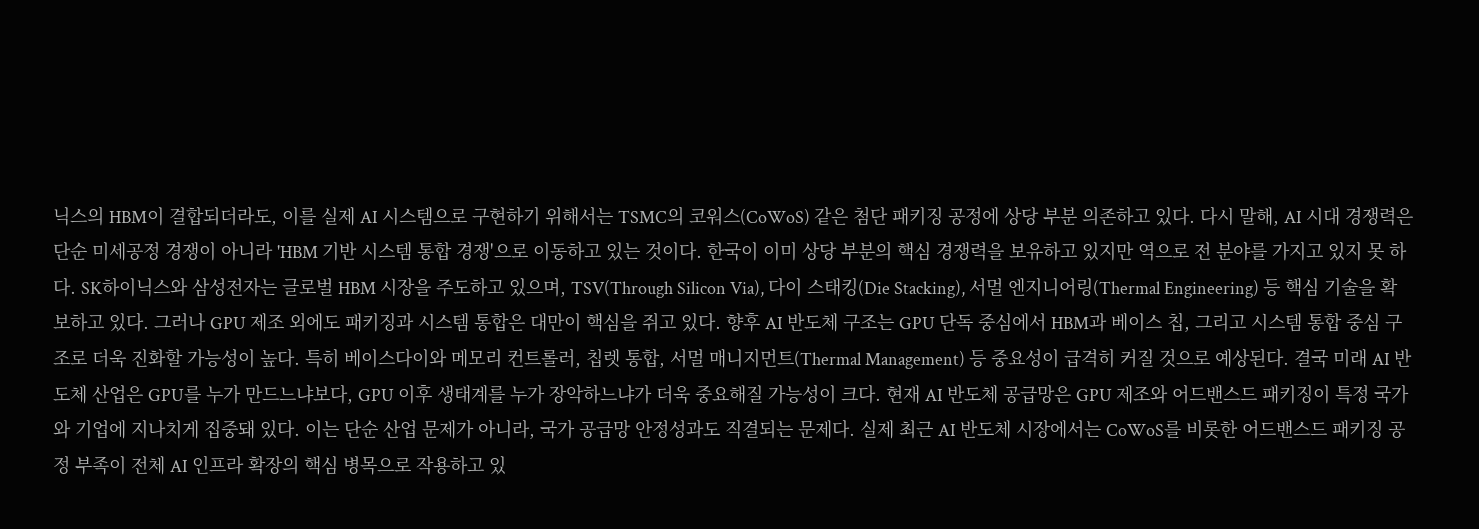닉스의 HBM이 결합되더라도, 이를 실제 AI 시스템으로 구현하기 위해서는 TSMC의 코워스(CoWoS) 같은 첨단 패키징 공정에 상당 부분 의존하고 있다. 다시 말해, AI 시대 경쟁력은 단순 미세공정 경쟁이 아니라 'HBM 기반 시스템 통합 경쟁'으로 이동하고 있는 것이다. 한국이 이미 상당 부분의 핵심 경쟁력을 보유하고 있지만 역으로 전 분야를 가지고 있지 못 하다. SK하이닉스와 삼성전자는 글로벌 HBM 시장을 주도하고 있으며, TSV(Through Silicon Via), 다이 스태킹(Die Stacking), 서멀 엔지니어링(Thermal Engineering) 등 핵심 기술을 확보하고 있다. 그러나 GPU 제조 외에도 패키징과 시스템 통합은 대만이 핵심을 쥐고 있다. 향후 AI 반도체 구조는 GPU 단독 중심에서 HBM과 베이스 칩, 그리고 시스템 통합 중심 구조로 더욱 진화할 가능성이 높다. 특히 베이스다이와 메모리 컨트롤러, 칩렛 통합, 서멀 매니지먼트(Thermal Management) 등 중요성이 급격히 커질 것으로 예상된다. 결국 미래 AI 반도체 산업은 GPU를 누가 만드느냐보다, GPU 이후 생태계를 누가 장악하느냐가 더욱 중요해질 가능성이 크다. 현재 AI 반도체 공급망은 GPU 제조와 어드밴스드 패키징이 특정 국가와 기업에 지나치게 집중돼 있다. 이는 단순 산업 문제가 아니라, 국가 공급망 안정성과도 직결되는 문제다. 실제 최근 AI 반도체 시장에서는 CoWoS를 비롯한 어드밴스드 패키징 공정 부족이 전체 AI 인프라 확장의 핵심 병목으로 작용하고 있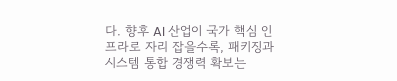다. 향후 AI 산업이 국가 핵심 인프라로 자리 잡을수록, 패키징과 시스템 통합 경쟁력 확보는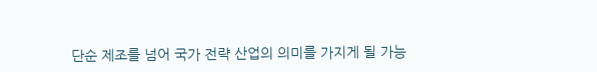단순 제조를 넘어 국가 전략 산업의 의미를 가지게 될 가능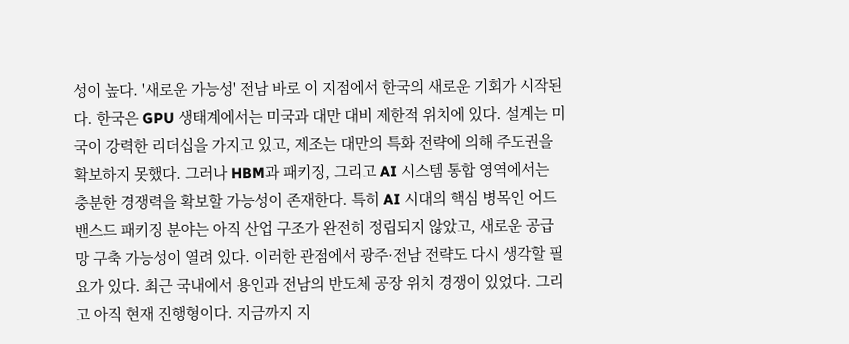성이 높다. '새로운 가능성' 전남 바로 이 지점에서 한국의 새로운 기회가 시작된다. 한국은 GPU 생태계에서는 미국과 대만 대비 제한적 위치에 있다. 설계는 미국이 강력한 리더십을 가지고 있고, 제조는 대만의 특화 전략에 의해 주도권을 확보하지 못했다. 그러나 HBM과 패키징, 그리고 AI 시스템 통합 영역에서는 충분한 경쟁력을 확보할 가능성이 존재한다. 특히 AI 시대의 핵심 병목인 어드밴스드 패키징 분야는 아직 산업 구조가 완전히 정립되지 않았고, 새로운 공급망 구축 가능성이 열려 있다. 이러한 관점에서 광주·전남 전략도 다시 생각할 필요가 있다. 최근 국내에서 용인과 전남의 반도체 공장 위치 경쟁이 있었다. 그리고 아직 현재 진행형이다. 지금까지 지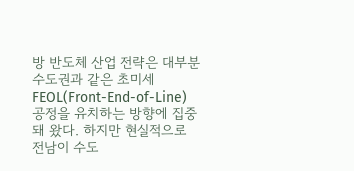방 반도체 산업 전략은 대부분 수도권과 같은 초미세 FEOL(Front-End-of-Line) 공정을 유치하는 방향에 집중돼 왔다. 하지만 현실적으로 전남이 수도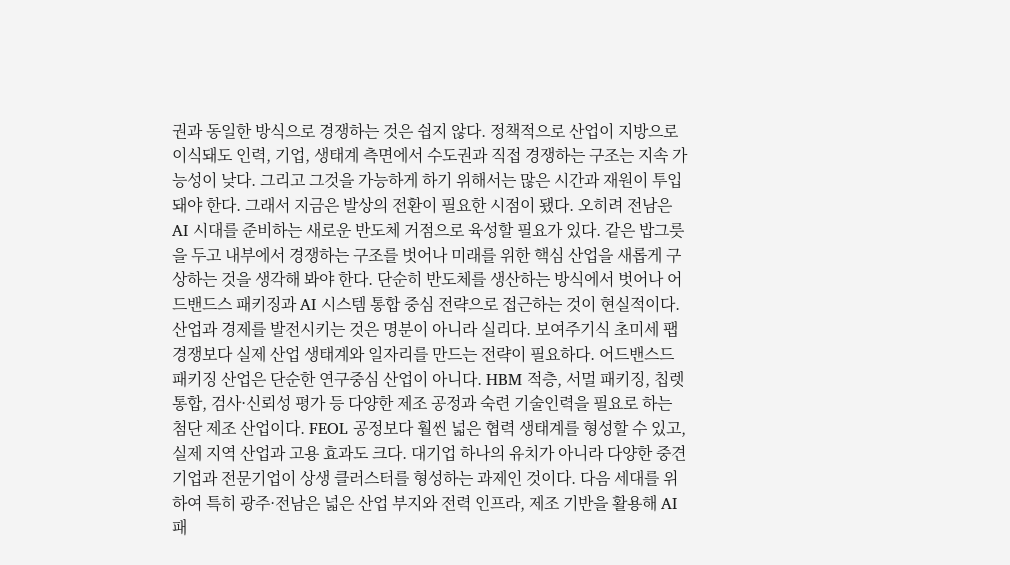권과 동일한 방식으로 경쟁하는 것은 쉽지 않다. 정책적으로 산업이 지방으로 이식돼도 인력, 기업, 생태계 측면에서 수도권과 직접 경쟁하는 구조는 지속 가능성이 낮다. 그리고 그것을 가능하게 하기 위해서는 많은 시간과 재원이 투입돼야 한다. 그래서 지금은 발상의 전환이 필요한 시점이 됐다. 오히려 전남은 AI 시대를 준비하는 새로운 반도체 거점으로 육성할 필요가 있다. 같은 밥그릇을 두고 내부에서 경쟁하는 구조를 벗어나 미래를 위한 핵심 산업을 새롭게 구상하는 것을 생각해 봐야 한다. 단순히 반도체를 생산하는 방식에서 벗어나 어드밴드스 패키징과 AI 시스템 통합 중심 전략으로 접근하는 것이 현실적이다. 산업과 경제를 발전시키는 것은 명분이 아니라 실리다. 보여주기식 초미세 팹 경쟁보다 실제 산업 생태계와 일자리를 만드는 전략이 필요하다. 어드밴스드 패키징 산업은 단순한 연구중심 산업이 아니다. HBM 적층, 서멀 패키징, 칩렛 통합, 검사·신뢰성 평가 등 다양한 제조 공정과 숙련 기술인력을 필요로 하는 첨단 제조 산업이다. FEOL 공정보다 훨씬 넓은 협력 생태계를 형성할 수 있고, 실제 지역 산업과 고용 효과도 크다. 대기업 하나의 유치가 아니라 다양한 중견기업과 전문기업이 상생 클러스터를 형성하는 과제인 것이다. 다음 세대를 위하여 특히 광주·전남은 넓은 산업 부지와 전력 인프라, 제조 기반을 활용해 AI 패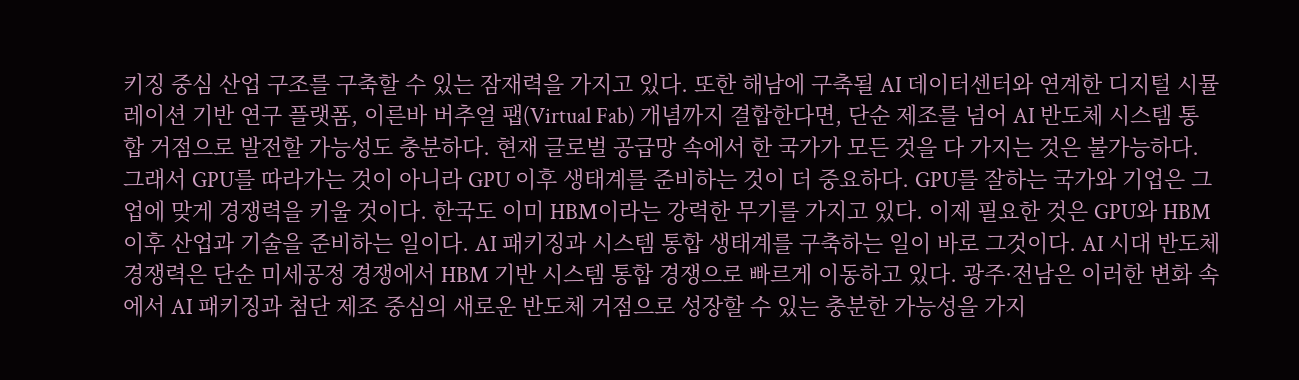키징 중심 산업 구조를 구축할 수 있는 잠재력을 가지고 있다. 또한 해남에 구축될 AI 데이터센터와 연계한 디지털 시뮬레이션 기반 연구 플랫폼, 이른바 버추얼 팹(Virtual Fab) 개념까지 결합한다면, 단순 제조를 넘어 AI 반도체 시스템 통합 거점으로 발전할 가능성도 충분하다. 현재 글로벌 공급망 속에서 한 국가가 모든 것을 다 가지는 것은 불가능하다. 그래서 GPU를 따라가는 것이 아니라 GPU 이후 생태계를 준비하는 것이 더 중요하다. GPU를 잘하는 국가와 기업은 그 업에 맞게 경쟁력을 키울 것이다. 한국도 이미 HBM이라는 강력한 무기를 가지고 있다. 이제 필요한 것은 GPU와 HBM 이후 산업과 기술을 준비하는 일이다. AI 패키징과 시스템 통합 생태계를 구축하는 일이 바로 그것이다. AI 시대 반도체 경쟁력은 단순 미세공정 경쟁에서 HBM 기반 시스템 통합 경쟁으로 빠르게 이동하고 있다. 광주·전남은 이러한 변화 속에서 AI 패키징과 첨단 제조 중심의 새로운 반도체 거점으로 성장할 수 있는 충분한 가능성을 가지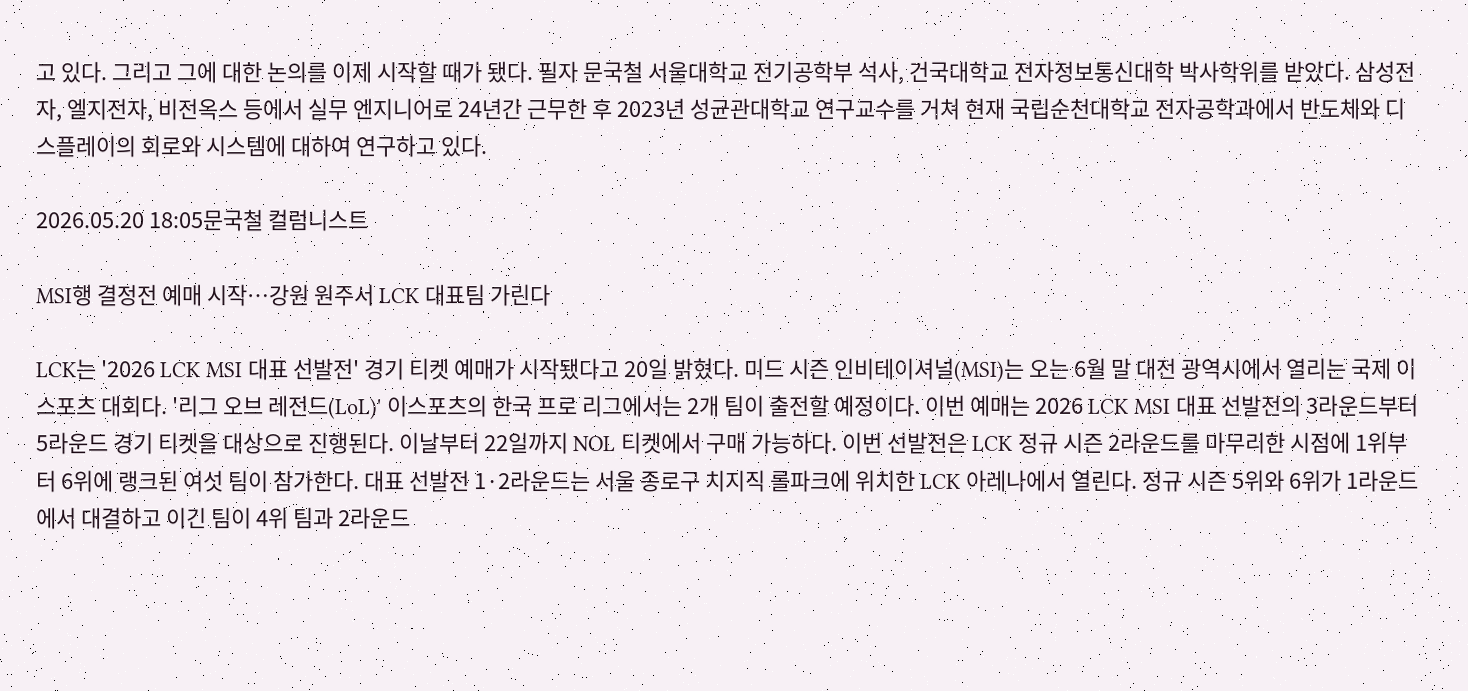고 있다. 그리고 그에 대한 논의를 이제 시작할 때가 됐다. 필자 문국철 서울대학교 전기공학부 석사, 건국대학교 전자정보통신대학 박사학위를 받았다. 삼성전자, 엘지전자, 비전옥스 등에서 실무 엔지니어로 24년간 근무한 후 2023년 성균관대학교 연구교수를 거쳐 현재 국립순천대학교 전자공학과에서 반도체와 디스플레이의 회로와 시스템에 대하여 연구하고 있다.

2026.05.20 18:05문국철 컬럼니스트

MSI행 결정전 예매 시작…강원 원주서 LCK 대표팀 가린다

LCK는 '2026 LCK MSI 대표 선발전' 경기 티켓 예매가 시작됐다고 20일 밝혔다. 미드 시즌 인비테이셔널(MSI)는 오는 6월 말 대전 광역시에서 열리는 국제 이스포츠 대회다. '리그 오브 레전드(LoL)' 이스포츠의 한국 프로 리그에서는 2개 팀이 출전할 예정이다. 이번 예매는 2026 LCK MSI 대표 선발전의 3라운드부터 5라운드 경기 티켓을 대상으로 진행된다. 이날부터 22일까지 NOL 티켓에서 구매 가능하다. 이번 선발전은 LCK 정규 시즌 2라운드를 마무리한 시점에 1위부터 6위에 랭크된 여섯 팀이 참가한다. 대표 선발전 1·2라운드는 서울 종로구 치지직 롤파크에 위치한 LCK 아레나에서 열린다. 정규 시즌 5위와 6위가 1라운드에서 대결하고 이긴 팀이 4위 팀과 2라운드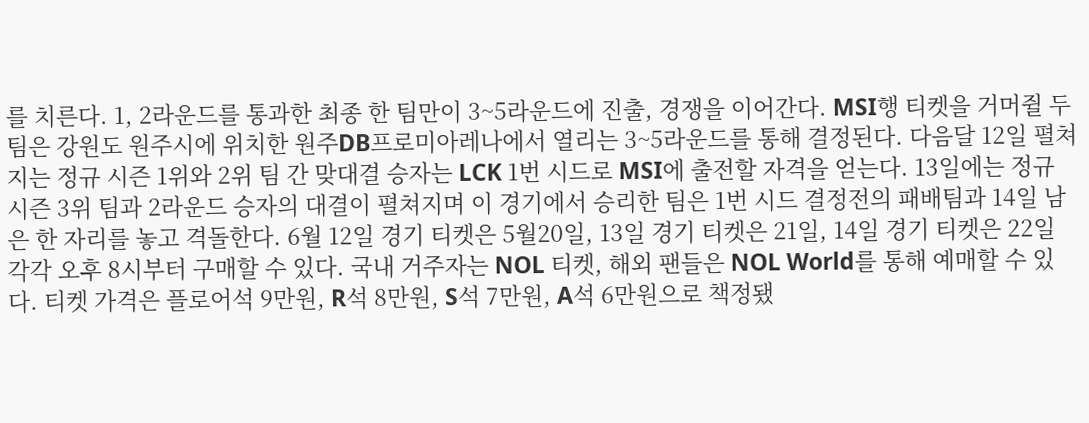를 치른다. 1, 2라운드를 통과한 최종 한 팀만이 3~5라운드에 진출, 경쟁을 이어간다. MSI행 티켓을 거머쥘 두 팀은 강원도 원주시에 위치한 원주DB프로미아레나에서 열리는 3~5라운드를 통해 결정된다. 다음달 12일 펼쳐지는 정규 시즌 1위와 2위 팀 간 맞대결 승자는 LCK 1번 시드로 MSI에 출전할 자격을 얻는다. 13일에는 정규 시즌 3위 팀과 2라운드 승자의 대결이 펼쳐지며 이 경기에서 승리한 팀은 1번 시드 결정전의 패배팀과 14일 남은 한 자리를 놓고 격돌한다. 6월 12일 경기 티켓은 5월20일, 13일 경기 티켓은 21일, 14일 경기 티켓은 22일 각각 오후 8시부터 구매할 수 있다. 국내 거주자는 NOL 티켓, 해외 팬들은 NOL World를 통해 예매할 수 있다. 티켓 가격은 플로어석 9만원, R석 8만원, S석 7만원, A석 6만원으로 책정됐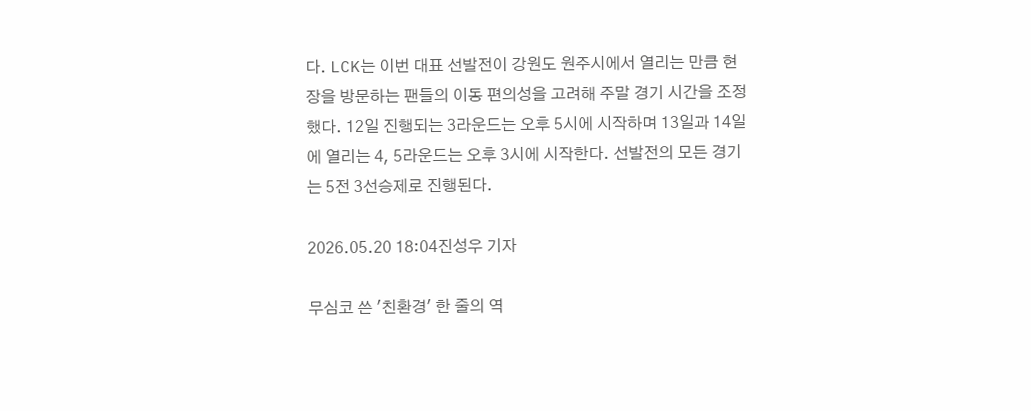다. LCK는 이번 대표 선발전이 강원도 원주시에서 열리는 만큼 현장을 방문하는 팬들의 이동 편의성을 고려해 주말 경기 시간을 조정했다. 12일 진행되는 3라운드는 오후 5시에 시작하며 13일과 14일에 열리는 4, 5라운드는 오후 3시에 시작한다. 선발전의 모든 경기는 5전 3선승제로 진행된다.

2026.05.20 18:04진성우 기자

무심코 쓴 '친환경' 한 줄의 역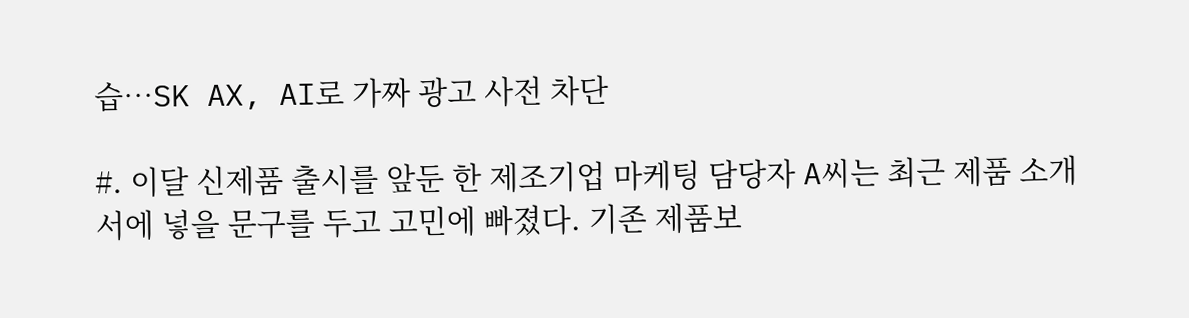습…SK AX, AI로 가짜 광고 사전 차단

#. 이달 신제품 출시를 앞둔 한 제조기업 마케팅 담당자 A씨는 최근 제품 소개서에 넣을 문구를 두고 고민에 빠졌다. 기존 제품보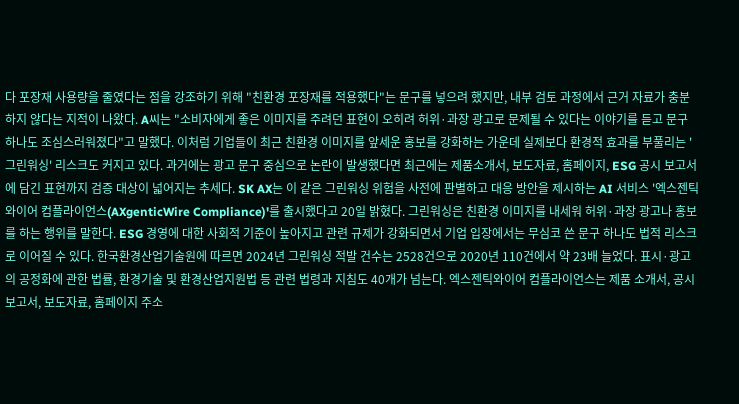다 포장재 사용량을 줄였다는 점을 강조하기 위해 "친환경 포장재를 적용했다"는 문구를 넣으려 했지만, 내부 검토 과정에서 근거 자료가 충분하지 않다는 지적이 나왔다. A씨는 "소비자에게 좋은 이미지를 주려던 표현이 오히려 허위·과장 광고로 문제될 수 있다는 이야기를 듣고 문구 하나도 조심스러워졌다"고 말했다. 이처럼 기업들이 최근 친환경 이미지를 앞세운 홍보를 강화하는 가운데 실제보다 환경적 효과를 부풀리는 '그린워싱' 리스크도 커지고 있다. 과거에는 광고 문구 중심으로 논란이 발생했다면 최근에는 제품소개서, 보도자료, 홈페이지, ESG 공시 보고서에 담긴 표현까지 검증 대상이 넓어지는 추세다. SK AX는 이 같은 그린워싱 위험을 사전에 판별하고 대응 방안을 제시하는 AI 서비스 '엑스젠틱와이어 컴플라이언스(AXgenticWire Compliance)'를 출시했다고 20일 밝혔다. 그린워싱은 친환경 이미지를 내세워 허위·과장 광고나 홍보를 하는 행위를 말한다. ESG 경영에 대한 사회적 기준이 높아지고 관련 규제가 강화되면서 기업 입장에서는 무심코 쓴 문구 하나도 법적 리스크로 이어질 수 있다. 한국환경산업기술원에 따르면 2024년 그린워싱 적발 건수는 2528건으로 2020년 110건에서 약 23배 늘었다. 표시·광고의 공정화에 관한 법률, 환경기술 및 환경산업지원법 등 관련 법령과 지침도 40개가 넘는다. 엑스젠틱와이어 컴플라이언스는 제품 소개서, 공시 보고서, 보도자료, 홈페이지 주소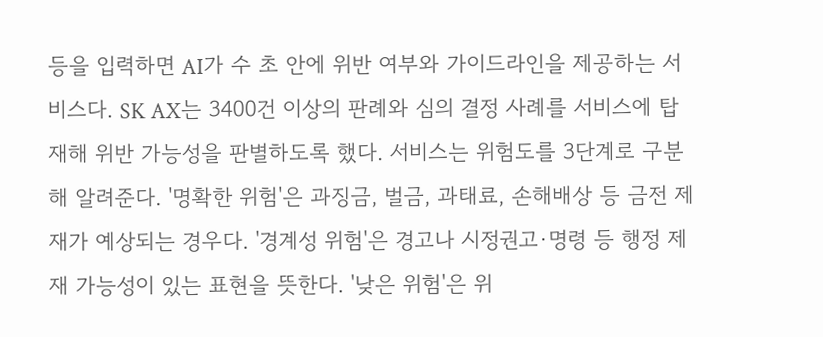등을 입력하면 AI가 수 초 안에 위반 여부와 가이드라인을 제공하는 서비스다. SK AX는 3400건 이상의 판례와 심의 결정 사례를 서비스에 탑재해 위반 가능성을 판별하도록 했다. 서비스는 위험도를 3단계로 구분해 알려준다. '명확한 위험'은 과징금, 벌금, 과태료, 손해배상 등 금전 제재가 예상되는 경우다. '경계성 위험'은 경고나 시정권고·명령 등 행정 제재 가능성이 있는 표현을 뜻한다. '낮은 위험'은 위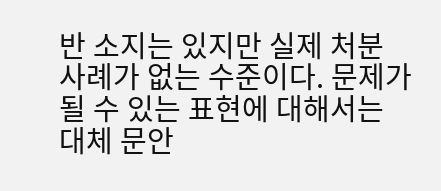반 소지는 있지만 실제 처분 사례가 없는 수준이다. 문제가 될 수 있는 표현에 대해서는 대체 문안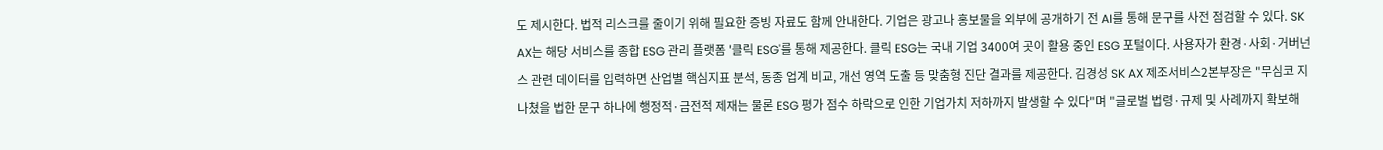도 제시한다. 법적 리스크를 줄이기 위해 필요한 증빙 자료도 함께 안내한다. 기업은 광고나 홍보물을 외부에 공개하기 전 AI를 통해 문구를 사전 점검할 수 있다. SK AX는 해당 서비스를 종합 ESG 관리 플랫폼 '클릭 ESG'를 통해 제공한다. 클릭 ESG는 국내 기업 3400여 곳이 활용 중인 ESG 포털이다. 사용자가 환경·사회·거버넌스 관련 데이터를 입력하면 산업별 핵심지표 분석, 동종 업계 비교, 개선 영역 도출 등 맞춤형 진단 결과를 제공한다. 김경성 SK AX 제조서비스2본부장은 "무심코 지나쳤을 법한 문구 하나에 행정적·금전적 제재는 물론 ESG 평가 점수 하락으로 인한 기업가치 저하까지 발생할 수 있다"며 "글로벌 법령·규제 및 사례까지 확보해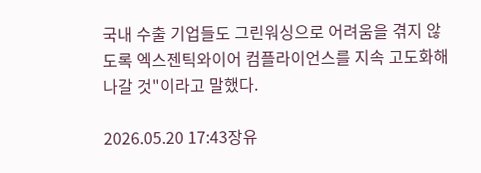국내 수출 기업들도 그린워싱으로 어려움을 겪지 않도록 엑스젠틱와이어 컴플라이언스를 지속 고도화해 나갈 것"이라고 말했다.

2026.05.20 17:43장유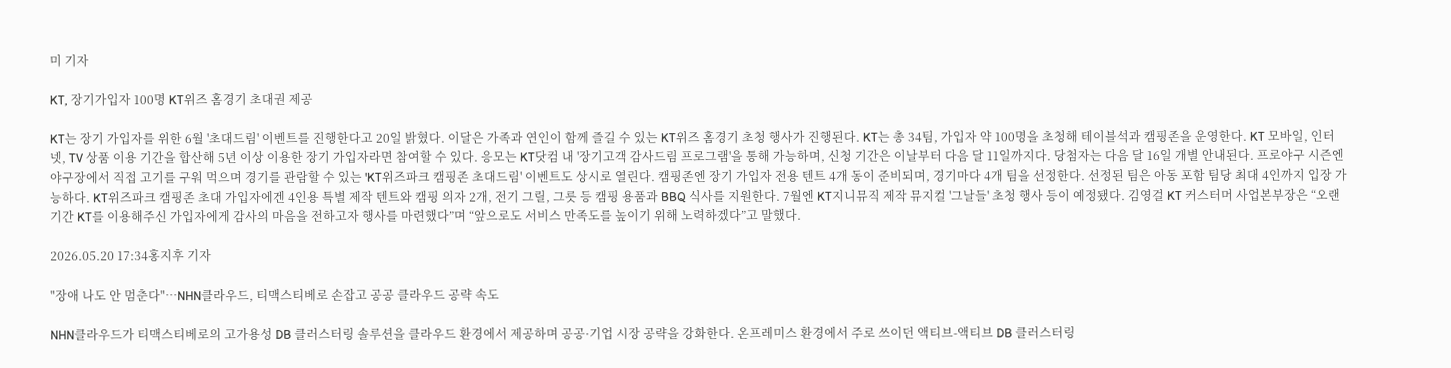미 기자

KT, 장기가입자 100명 KT위즈 홈경기 초대권 제공

KT는 장기 가입자를 위한 6월 '초대드림' 이벤트를 진행한다고 20일 밝혔다. 이달은 가족과 연인이 함께 즐길 수 있는 KT위즈 홈경기 초청 행사가 진행된다. KT는 총 34팀, 가입자 약 100명을 초청해 테이블석과 캠핑존을 운영한다. KT 모바일, 인터넷, TV 상품 이용 기간을 합산해 5년 이상 이용한 장기 가입자라면 참여할 수 있다. 응모는 KT닷컴 내 '장기고객 감사드림 프로그램'을 통해 가능하며, 신청 기간은 이날부터 다음 달 11일까지다. 당첨자는 다음 달 16일 개별 안내된다. 프로야구 시즌엔 야구장에서 직접 고기를 구워 먹으며 경기를 관람할 수 있는 'KT위즈파크 캠핑존 초대드림' 이벤트도 상시로 열린다. 캠핑존엔 장기 가입자 전용 텐트 4개 동이 준비되며, 경기마다 4개 팀을 선정한다. 선정된 팀은 아동 포함 팀당 최대 4인까지 입장 가능하다. KT위즈파크 캠핑존 초대 가입자에겐 4인용 특별 제작 텐트와 캠핑 의자 2개, 전기 그릴, 그릇 등 캠핑 용품과 BBQ 식사를 지원한다. 7월엔 KT지니뮤직 제작 뮤지컬 '그날들' 초청 행사 등이 예정됐다. 김영걸 KT 커스터머 사업본부장은 “오랜 기간 KT를 이용해주신 가입자에게 감사의 마음을 전하고자 행사를 마련했다”며 “앞으로도 서비스 만족도를 높이기 위해 노력하겠다”고 말했다.

2026.05.20 17:34홍지후 기자

"장애 나도 안 멈춘다"…NHN클라우드, 티맥스티베로 손잡고 공공 클라우드 공략 속도

NHN클라우드가 티맥스티베로의 고가용성 DB 클러스터링 솔루션을 클라우드 환경에서 제공하며 공공·기업 시장 공략을 강화한다. 온프레미스 환경에서 주로 쓰이던 액티브-액티브 DB 클러스터링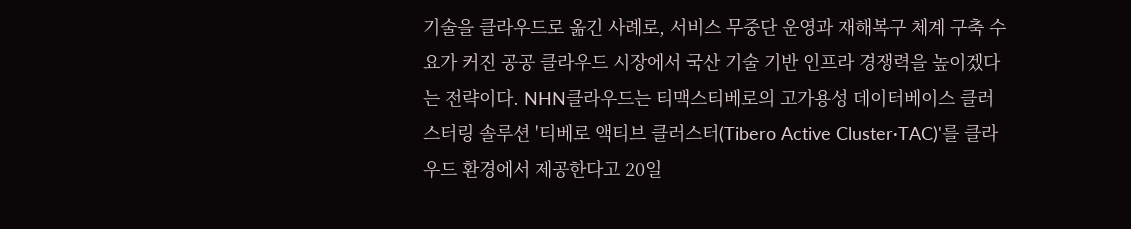기술을 클라우드로 옮긴 사례로, 서비스 무중단 운영과 재해복구 체계 구축 수요가 커진 공공 클라우드 시장에서 국산 기술 기반 인프라 경쟁력을 높이겠다는 전략이다. NHN클라우드는 티맥스티베로의 고가용성 데이터베이스 클러스터링 솔루션 '티베로 액티브 클러스터(Tibero Active Cluster·TAC)'를 클라우드 환경에서 제공한다고 20일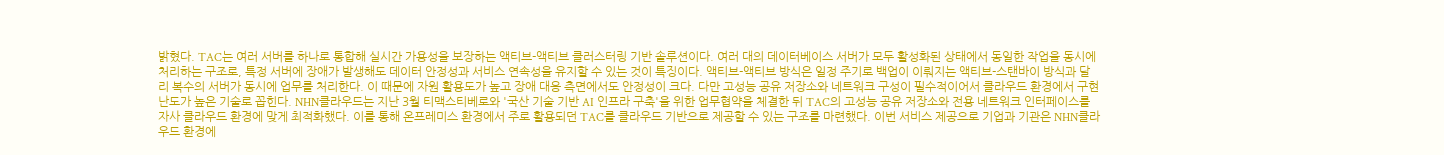밝혔다. TAC는 여러 서버를 하나로 통합해 실시간 가용성을 보장하는 액티브-액티브 클러스터링 기반 솔루션이다. 여러 대의 데이터베이스 서버가 모두 활성화된 상태에서 동일한 작업을 동시에 처리하는 구조로, 특정 서버에 장애가 발생해도 데이터 안정성과 서비스 연속성을 유지할 수 있는 것이 특징이다. 액티브-액티브 방식은 일정 주기로 백업이 이뤄지는 액티브-스탠바이 방식과 달리 복수의 서버가 동시에 업무를 처리한다. 이 때문에 자원 활용도가 높고 장애 대응 측면에서도 안정성이 크다. 다만 고성능 공유 저장소와 네트워크 구성이 필수적이어서 클라우드 환경에서 구현 난도가 높은 기술로 꼽힌다. NHN클라우드는 지난 3월 티맥스티베로와 '국산 기술 기반 AI 인프라 구축'을 위한 업무협약을 체결한 뒤 TAC의 고성능 공유 저장소와 전용 네트워크 인터페이스를 자사 클라우드 환경에 맞게 최적화했다. 이를 통해 온프레미스 환경에서 주로 활용되던 TAC를 클라우드 기반으로 제공할 수 있는 구조를 마련했다. 이번 서비스 제공으로 기업과 기관은 NHN클라우드 환경에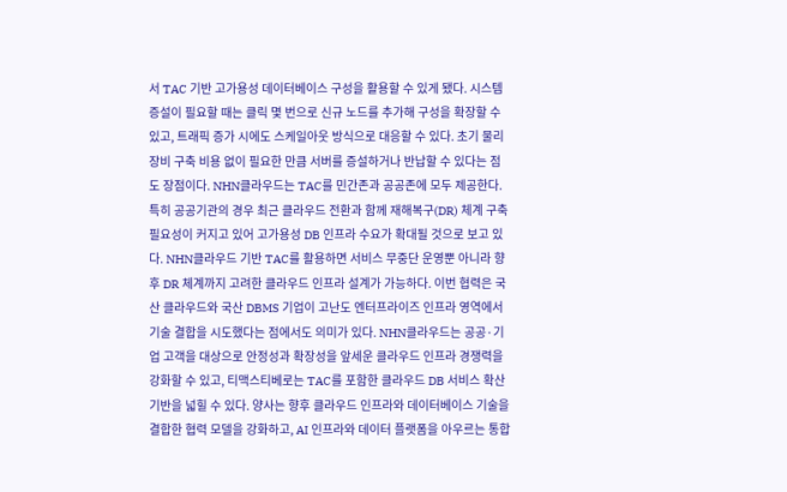서 TAC 기반 고가용성 데이터베이스 구성을 활용할 수 있게 됐다. 시스템 증설이 필요할 때는 클릭 몇 번으로 신규 노드를 추가해 구성을 확장할 수 있고, 트래픽 증가 시에도 스케일아웃 방식으로 대응할 수 있다. 초기 물리 장비 구축 비용 없이 필요한 만큼 서버를 증설하거나 반납할 수 있다는 점도 장점이다. NHN클라우드는 TAC를 민간존과 공공존에 모두 제공한다. 특히 공공기관의 경우 최근 클라우드 전환과 함께 재해복구(DR) 체계 구축 필요성이 커지고 있어 고가용성 DB 인프라 수요가 확대될 것으로 보고 있다. NHN클라우드 기반 TAC를 활용하면 서비스 무중단 운영뿐 아니라 향후 DR 체계까지 고려한 클라우드 인프라 설계가 가능하다. 이번 협력은 국산 클라우드와 국산 DBMS 기업이 고난도 엔터프라이즈 인프라 영역에서 기술 결합을 시도했다는 점에서도 의미가 있다. NHN클라우드는 공공·기업 고객을 대상으로 안정성과 확장성을 앞세운 클라우드 인프라 경쟁력을 강화할 수 있고, 티맥스티베로는 TAC를 포함한 클라우드 DB 서비스 확산 기반을 넓힐 수 있다. 양사는 향후 클라우드 인프라와 데이터베이스 기술을 결합한 협력 모델을 강화하고, AI 인프라와 데이터 플랫폼을 아우르는 통합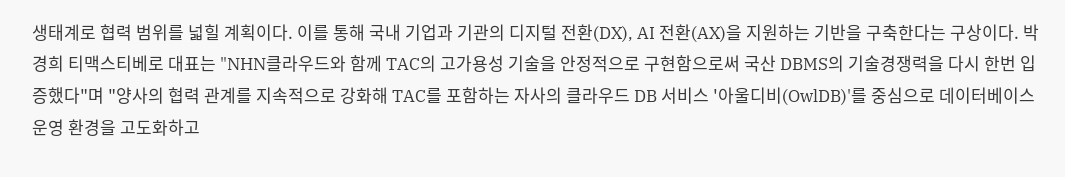생태계로 협력 범위를 넓힐 계획이다. 이를 통해 국내 기업과 기관의 디지털 전환(DX), AI 전환(AX)을 지원하는 기반을 구축한다는 구상이다. 박경희 티맥스티베로 대표는 "NHN클라우드와 함께 TAC의 고가용성 기술을 안정적으로 구현함으로써 국산 DBMS의 기술경쟁력을 다시 한번 입증했다"며 "양사의 협력 관계를 지속적으로 강화해 TAC를 포함하는 자사의 클라우드 DB 서비스 '아울디비(OwlDB)'를 중심으로 데이터베이스 운영 환경을 고도화하고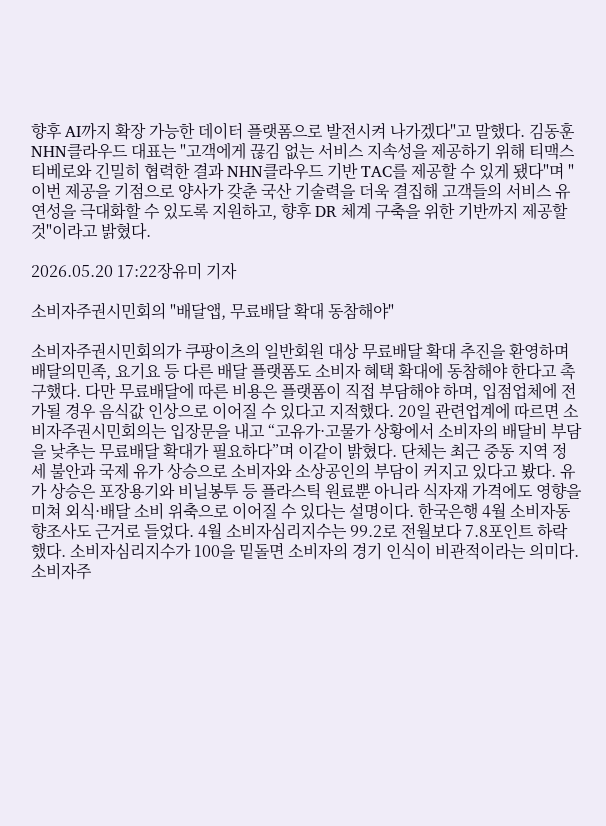향후 AI까지 확장 가능한 데이터 플랫폼으로 발전시켜 나가겠다"고 말했다. 김동훈 NHN클라우드 대표는 "고객에게 끊김 없는 서비스 지속성을 제공하기 위해 티맥스티베로와 긴밀히 협력한 결과 NHN클라우드 기반 TAC를 제공할 수 있게 됐다"며 "이번 제공을 기점으로 양사가 갖춘 국산 기술력을 더욱 결집해 고객들의 서비스 유연성을 극대화할 수 있도록 지원하고, 향후 DR 체계 구축을 위한 기반까지 제공할 것"이라고 밝혔다.

2026.05.20 17:22장유미 기자

소비자주권시민회의 "배달앱, 무료배달 확대 동참해야"

소비자주권시민회의가 쿠팡이츠의 일반회원 대상 무료배달 확대 추진을 환영하며 배달의민족, 요기요 등 다른 배달 플랫폼도 소비자 혜택 확대에 동참해야 한다고 촉구했다. 다만 무료배달에 따른 비용은 플랫폼이 직접 부담해야 하며, 입점업체에 전가될 경우 음식값 인상으로 이어질 수 있다고 지적했다. 20일 관련업계에 따르면 소비자주권시민회의는 입장문을 내고 “고유가·고물가 상황에서 소비자의 배달비 부담을 낮추는 무료배달 확대가 필요하다”며 이같이 밝혔다. 단체는 최근 중동 지역 정세 불안과 국제 유가 상승으로 소비자와 소상공인의 부담이 커지고 있다고 봤다. 유가 상승은 포장용기와 비닐봉투 등 플라스틱 원료뿐 아니라 식자재 가격에도 영향을 미쳐 외식·배달 소비 위축으로 이어질 수 있다는 설명이다. 한국은행 4월 소비자동향조사도 근거로 들었다. 4월 소비자심리지수는 99.2로 전월보다 7.8포인트 하락했다. 소비자심리지수가 100을 밑돌면 소비자의 경기 인식이 비관적이라는 의미다. 소비자주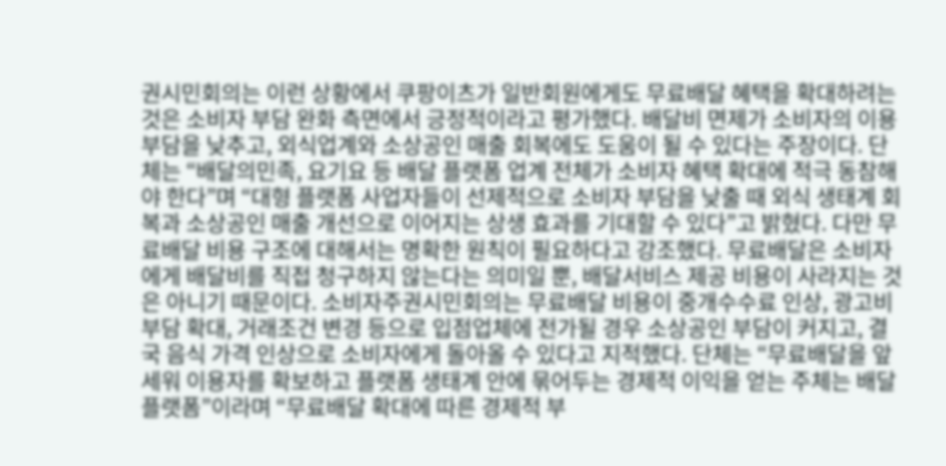권시민회의는 이런 상황에서 쿠팡이츠가 일반회원에게도 무료배달 혜택을 확대하려는 것은 소비자 부담 완화 측면에서 긍정적이라고 평가했다. 배달비 면제가 소비자의 이용 부담을 낮추고, 외식업계와 소상공인 매출 회복에도 도움이 될 수 있다는 주장이다. 단체는 “배달의민족, 요기요 등 배달 플랫폼 업계 전체가 소비자 혜택 확대에 적극 동참해야 한다”며 “대형 플랫폼 사업자들이 선제적으로 소비자 부담을 낮출 때 외식 생태계 회복과 소상공인 매출 개선으로 이어지는 상생 효과를 기대할 수 있다”고 밝혔다. 다만 무료배달 비용 구조에 대해서는 명확한 원칙이 필요하다고 강조했다. 무료배달은 소비자에게 배달비를 직접 청구하지 않는다는 의미일 뿐, 배달서비스 제공 비용이 사라지는 것은 아니기 때문이다. 소비자주권시민회의는 무료배달 비용이 중개수수료 인상, 광고비 부담 확대, 거래조건 변경 등으로 입점업체에 전가될 경우 소상공인 부담이 커지고, 결국 음식 가격 인상으로 소비자에게 돌아올 수 있다고 지적했다. 단체는 “무료배달을 앞세워 이용자를 확보하고 플랫폼 생태계 안에 묶어두는 경제적 이익을 얻는 주체는 배달 플랫폼”이라며 “무료배달 확대에 따른 경제적 부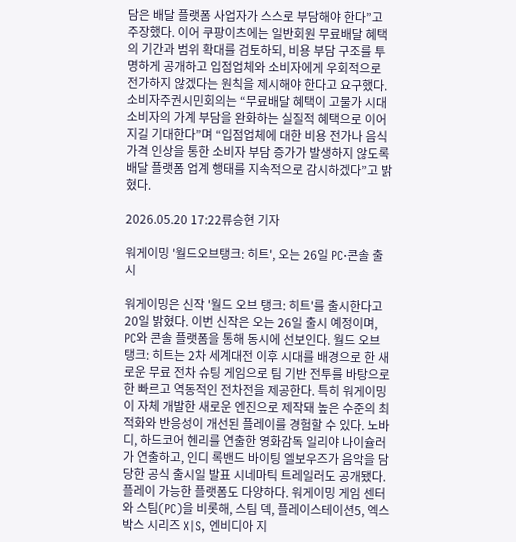담은 배달 플랫폼 사업자가 스스로 부담해야 한다”고 주장했다. 이어 쿠팡이츠에는 일반회원 무료배달 혜택의 기간과 범위 확대를 검토하되, 비용 부담 구조를 투명하게 공개하고 입점업체와 소비자에게 우회적으로 전가하지 않겠다는 원칙을 제시해야 한다고 요구했다. 소비자주권시민회의는 “무료배달 혜택이 고물가 시대 소비자의 가계 부담을 완화하는 실질적 혜택으로 이어지길 기대한다”며 “입점업체에 대한 비용 전가나 음식 가격 인상을 통한 소비자 부담 증가가 발생하지 않도록 배달 플랫폼 업계 행태를 지속적으로 감시하겠다”고 밝혔다.

2026.05.20 17:22류승현 기자

워게이밍 '월드오브탱크: 히트', 오는 26일 PC·콘솔 출시

워게이밍은 신작 '월드 오브 탱크: 히트'를 출시한다고 20일 밝혔다. 이번 신작은 오는 26일 출시 예정이며, PC와 콘솔 플랫폼을 통해 동시에 선보인다. 월드 오브 탱크: 히트는 2차 세계대전 이후 시대를 배경으로 한 새로운 무료 전차 슈팅 게임으로 팀 기반 전투를 바탕으로 한 빠르고 역동적인 전차전을 제공한다. 특히 워게이밍이 자체 개발한 새로운 엔진으로 제작돼 높은 수준의 최적화와 반응성이 개선된 플레이를 경험할 수 있다. 노바디, 하드코어 헨리를 연출한 영화감독 일리야 나이슐러가 연출하고, 인디 록밴드 바이팅 엘보우즈가 음악을 담당한 공식 출시일 발표 시네마틱 트레일러도 공개됐다. 플레이 가능한 플랫폼도 다양하다. 워게이밍 게임 센터와 스팀(PC)을 비롯해, 스팀 덱, 플레이스테이션5, 엑스박스 시리즈 X|S, 엔비디아 지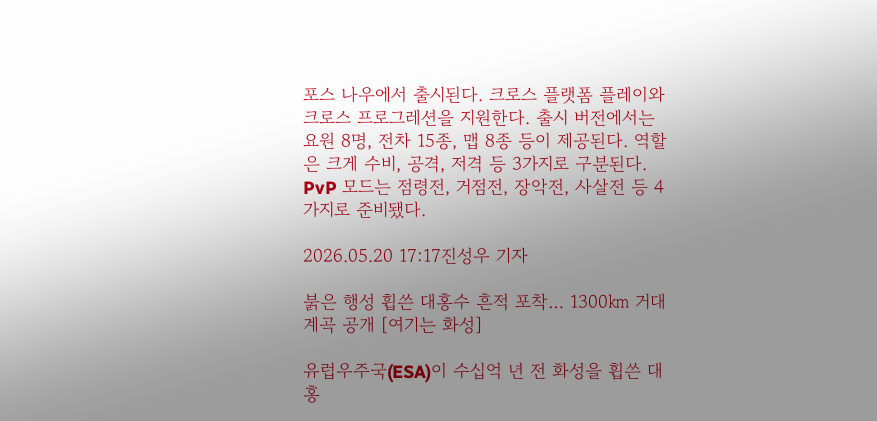포스 나우에서 출시된다. 크로스 플랫폼 플레이와 크로스 프로그레션을 지원한다. 출시 버전에서는 요원 8명, 전차 15종, 맵 8종 등이 제공된다. 역할은 크게 수비, 공격, 저격 등 3가지로 구분된다. PvP 모드는 점령전, 거점전, 장악전, 사살전 등 4가지로 준비됐다.

2026.05.20 17:17진성우 기자

붉은 행성 휩쓴 대홍수 흔적 포착… 1300㎞ 거대 계곡 공개 [여기는 화성]

유럽우주국(ESA)이 수십억 년 전 화성을 휩쓴 대홍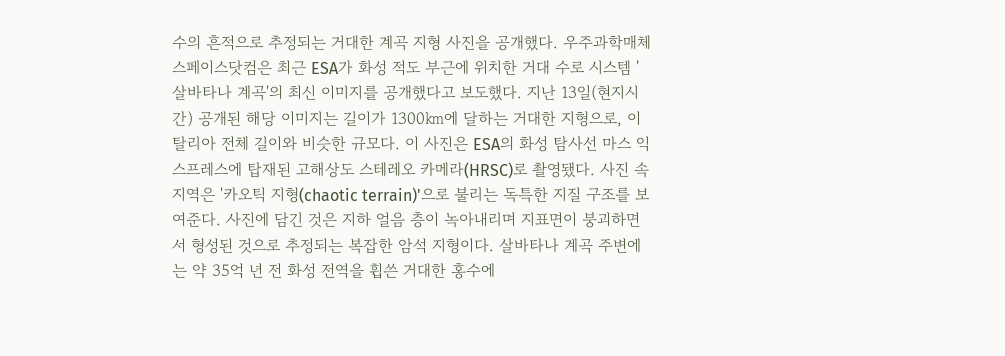수의 흔적으로 추정되는 거대한 계곡 지형 사진을 공개했다. 우주과학매체 스페이스닷컴은 최근 ESA가 화성 적도 부근에 위치한 거대 수로 시스템 '살바타나 계곡'의 최신 이미지를 공개했다고 보도했다. 지난 13일(현지시간) 공개된 해당 이미지는 길이가 1300㎞에 달하는 거대한 지형으로, 이탈리아 전체 길이와 비슷한 규모다. 이 사진은 ESA의 화성 탐사선 마스 익스프레스에 탑재된 고해상도 스테레오 카메라(HRSC)로 촬영됐다. 사진 속 지역은 '카오틱 지형(chaotic terrain)'으로 불리는 독특한 지질 구조를 보여준다. 사진에 담긴 것은 지하 얼음 층이 녹아내리며 지표면이 붕괴하면서 형성된 것으로 추정되는 복잡한 암석 지형이다. 살바타나 계곡 주변에는 약 35억 년 전 화성 전역을 휩쓴 거대한 홍수에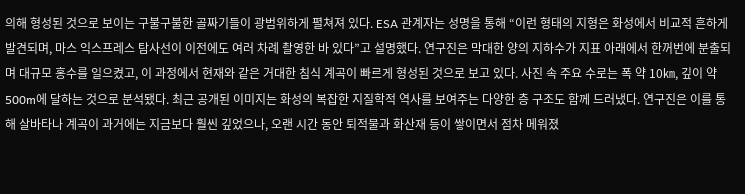의해 형성된 것으로 보이는 구불구불한 골짜기들이 광범위하게 펼쳐져 있다. ESA 관계자는 성명을 통해 “이런 형태의 지형은 화성에서 비교적 흔하게 발견되며, 마스 익스프레스 탐사선이 이전에도 여러 차례 촬영한 바 있다”고 설명했다. 연구진은 막대한 양의 지하수가 지표 아래에서 한꺼번에 분출되며 대규모 홍수를 일으켰고, 이 과정에서 현재와 같은 거대한 침식 계곡이 빠르게 형성된 것으로 보고 있다. 사진 속 주요 수로는 폭 약 10㎞, 깊이 약 500m에 달하는 것으로 분석됐다. 최근 공개된 이미지는 화성의 복잡한 지질학적 역사를 보여주는 다양한 층 구조도 함께 드러냈다. 연구진은 이를 통해 살바타나 계곡이 과거에는 지금보다 훨씬 깊었으나, 오랜 시간 동안 퇴적물과 화산재 등이 쌓이면서 점차 메워졌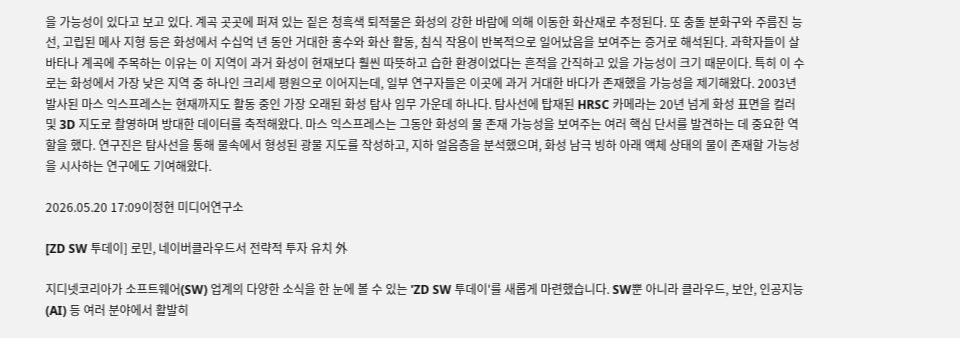을 가능성이 있다고 보고 있다. 계곡 곳곳에 퍼져 있는 짙은 청흑색 퇴적물은 화성의 강한 바람에 의해 이동한 화산재로 추정된다. 또 충돌 분화구와 주름진 능선, 고립된 메사 지형 등은 화성에서 수십억 년 동안 거대한 홍수와 화산 활동, 침식 작용이 반복적으로 일어났음을 보여주는 증거로 해석된다. 과학자들이 살바타나 계곡에 주목하는 이유는 이 지역이 과거 화성이 현재보다 훨씬 따뜻하고 습한 환경이었다는 흔적을 간직하고 있을 가능성이 크기 때문이다. 특히 이 수로는 화성에서 가장 낮은 지역 중 하나인 크리세 평원으로 이어지는데, 일부 연구자들은 이곳에 과거 거대한 바다가 존재했을 가능성을 제기해왔다. 2003년 발사된 마스 익스프레스는 현재까지도 활동 중인 가장 오래된 화성 탐사 임무 가운데 하나다. 탐사선에 탑재된 HRSC 카메라는 20년 넘게 화성 표면을 컬러 및 3D 지도로 촬영하며 방대한 데이터를 축적해왔다. 마스 익스프레스는 그동안 화성의 물 존재 가능성을 보여주는 여러 핵심 단서를 발견하는 데 중요한 역할을 했다. 연구진은 탐사선을 통해 물속에서 형성된 광물 지도를 작성하고, 지하 얼음층을 분석했으며, 화성 남극 빙하 아래 액체 상태의 물이 존재할 가능성을 시사하는 연구에도 기여해왔다.

2026.05.20 17:09이정현 미디어연구소

[ZD SW 투데이] 로민, 네이버클라우드서 전략적 투자 유치 外

지디넷코리아가 소프트웨어(SW) 업계의 다양한 소식을 한 눈에 볼 수 있는 'ZD SW 투데이'를 새롭게 마련했습니다. SW뿐 아니라 클라우드, 보안, 인공지능(AI) 등 여러 분야에서 활발히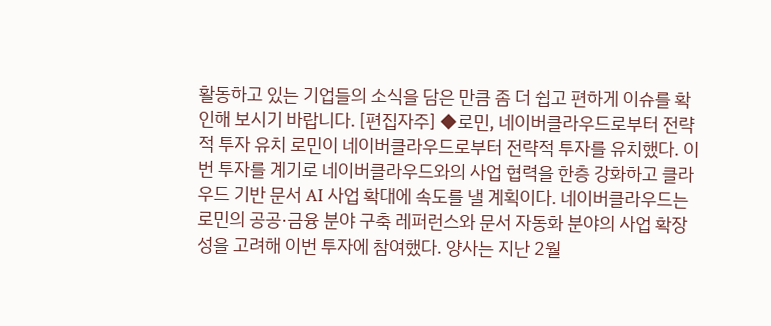활동하고 있는 기업들의 소식을 담은 만큼 좀 더 쉽고 편하게 이슈를 확인해 보시기 바랍니다. [편집자주] ◆로민, 네이버클라우드로부터 전략적 투자 유치 로민이 네이버클라우드로부터 전략적 투자를 유치했다. 이번 투자를 계기로 네이버클라우드와의 사업 협력을 한층 강화하고 클라우드 기반 문서 AI 사업 확대에 속도를 낼 계획이다. 네이버클라우드는 로민의 공공·금융 분야 구축 레퍼런스와 문서 자동화 분야의 사업 확장성을 고려해 이번 투자에 참여했다. 양사는 지난 2월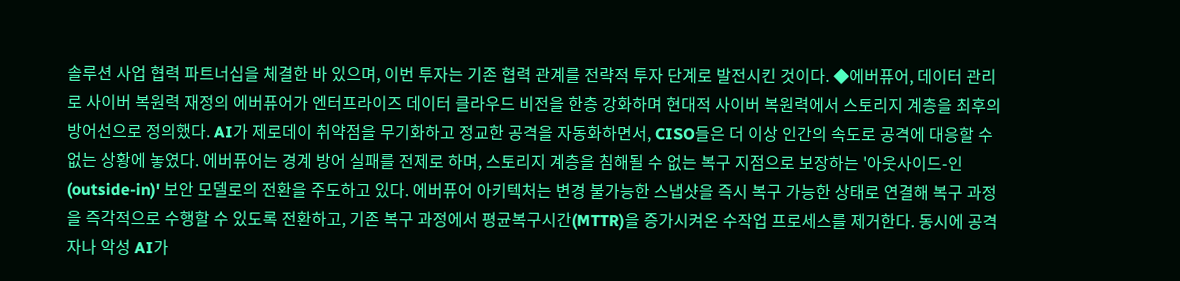솔루션 사업 협력 파트너십을 체결한 바 있으며, 이번 투자는 기존 협력 관계를 전략적 투자 단계로 발전시킨 것이다. ◆에버퓨어, 데이터 관리로 사이버 복원력 재정의 에버퓨어가 엔터프라이즈 데이터 클라우드 비전을 한층 강화하며 현대적 사이버 복원력에서 스토리지 계층을 최후의 방어선으로 정의했다. AI가 제로데이 취약점을 무기화하고 정교한 공격을 자동화하면서, CISO들은 더 이상 인간의 속도로 공격에 대응할 수 없는 상황에 놓였다. 에버퓨어는 경계 방어 실패를 전제로 하며, 스토리지 계층을 침해될 수 없는 복구 지점으로 보장하는 '아웃사이드-인(outside-in)' 보안 모델로의 전환을 주도하고 있다. 에버퓨어 아키텍처는 변경 불가능한 스냅샷을 즉시 복구 가능한 상태로 연결해 복구 과정을 즉각적으로 수행할 수 있도록 전환하고, 기존 복구 과정에서 평균복구시간(MTTR)을 증가시켜온 수작업 프로세스를 제거한다. 동시에 공격자나 악성 AI가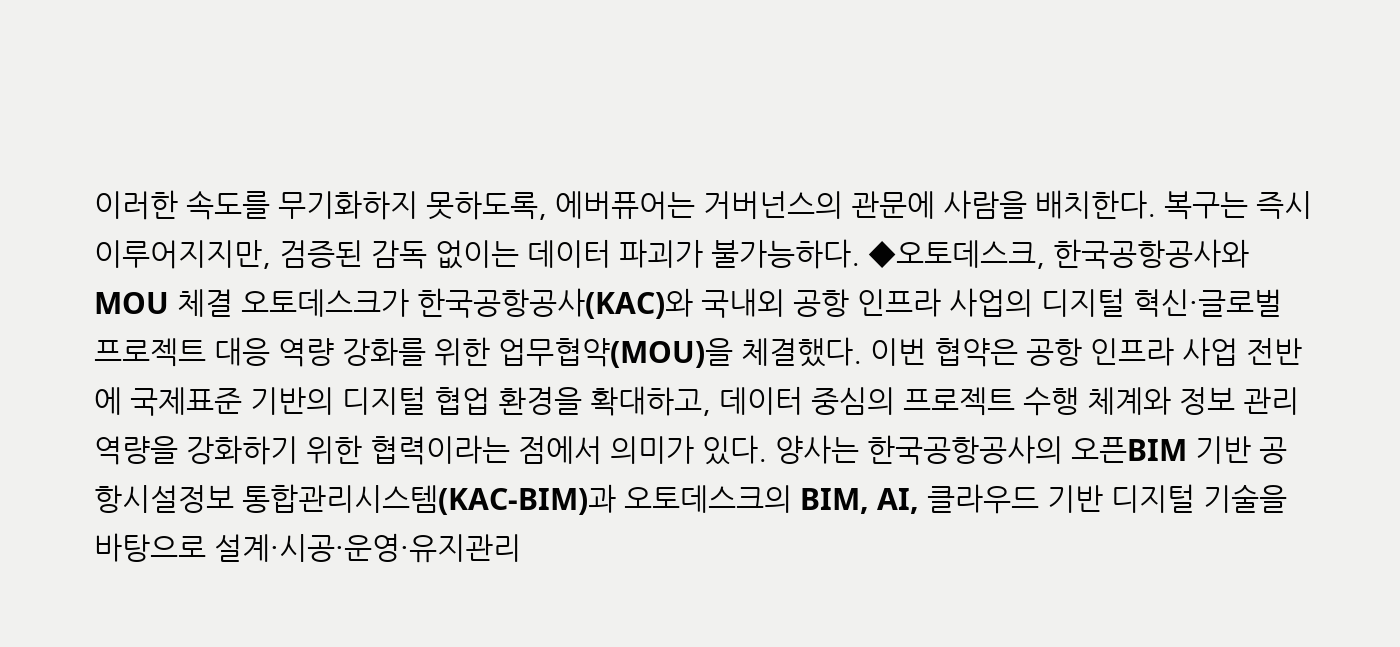이러한 속도를 무기화하지 못하도록, 에버퓨어는 거버넌스의 관문에 사람을 배치한다. 복구는 즉시 이루어지지만, 검증된 감독 없이는 데이터 파괴가 불가능하다. ◆오토데스크, 한국공항공사와 MOU 체결 오토데스크가 한국공항공사(KAC)와 국내외 공항 인프라 사업의 디지털 혁신·글로벌 프로젝트 대응 역량 강화를 위한 업무협약(MOU)을 체결했다. 이번 협약은 공항 인프라 사업 전반에 국제표준 기반의 디지털 협업 환경을 확대하고, 데이터 중심의 프로젝트 수행 체계와 정보 관리 역량을 강화하기 위한 협력이라는 점에서 의미가 있다. 양사는 한국공항공사의 오픈BIM 기반 공항시설정보 통합관리시스템(KAC-BIM)과 오토데스크의 BIM, AI, 클라우드 기반 디지털 기술을 바탕으로 설계·시공·운영·유지관리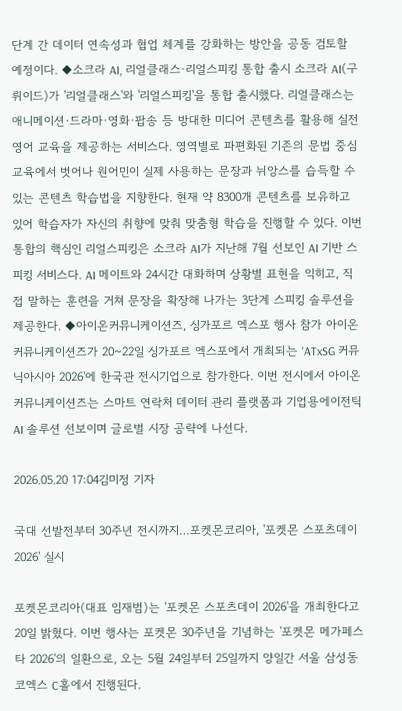단계 간 데이터 연속성과 협업 체계를 강화하는 방안을 공동 검토할 예정이다. ◆소크라 AI, 리얼클래스·리얼스피킹 통합 출시 소크라 AI(구 뤼이드)가 '리얼클래스'와 '리얼스피킹'을 통합 출시했다. 리얼클래스는 애니메이션·드라마·영화·팝송 등 방대한 미디어 콘텐츠를 활용해 실전 영어 교육을 제공하는 서비스다. 영역별로 파편화된 기존의 문법 중심 교육에서 벗어나 원어민이 실제 사용하는 문장과 뉘앙스를 습득할 수 있는 콘텐츠 학습법을 지향한다. 현재 약 8300개 콘텐츠를 보유하고 있어 학습자가 자신의 취향에 맞춰 맞춤형 학습을 진행할 수 있다. 이번 통합의 핵심인 리얼스피킹은 소크라 AI가 지난해 7월 선보인 AI 기반 스피킹 서비스다. AI 메이트와 24시간 대화하며 상황별 표현을 익히고, 직접 말하는 훈련을 거쳐 문장을 확장해 나가는 3단계 스피킹 솔루션을 제공한다. ◆아이온커뮤니케이션즈, 싱가포르 엑스포 행사 참가 아이온커뮤니케이션즈가 20~22일 싱가포르 엑스포에서 개최되는 'ATxSG 커뮤닉아시아 2026'에 한국관 전시기업으로 참가한다. 이번 전시에서 아이온커뮤니케이션즈는 스마트 연락처 데이터 관리 플랫폼과 기업용에이전틱 AI 솔루션 선보이며 글로벌 시장 공략에 나선다.

2026.05.20 17:04김미정 기자

국대 선발전부터 30주년 전시까지…포켓몬코리아, '포켓몬 스포츠데이 2026' 실시

포켓몬코리아(대표 임재범)는 '포켓몬 스포츠데이 2026'을 개최한다고 20일 밝혔다. 이번 행사는 포켓몬 30주년을 기념하는 '포켓몬 메가페스타 2026'의 일환으로, 오는 5월 24일부터 25일까지 양일간 서울 삼성동 코엑스 C홀에서 진행된다.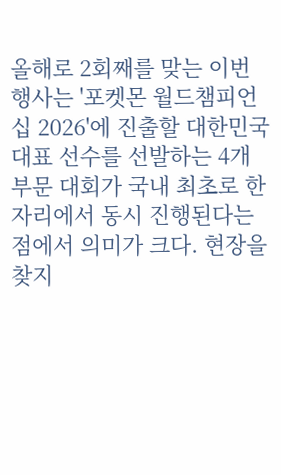올해로 2회째를 맞는 이번 행사는 '포켓몬 월드챔피언십 2026'에 진출할 대한민국 대표 선수를 선발하는 4개 부문 대회가 국내 최초로 한자리에서 동시 진행된다는 점에서 의미가 크다. 현장을 찾지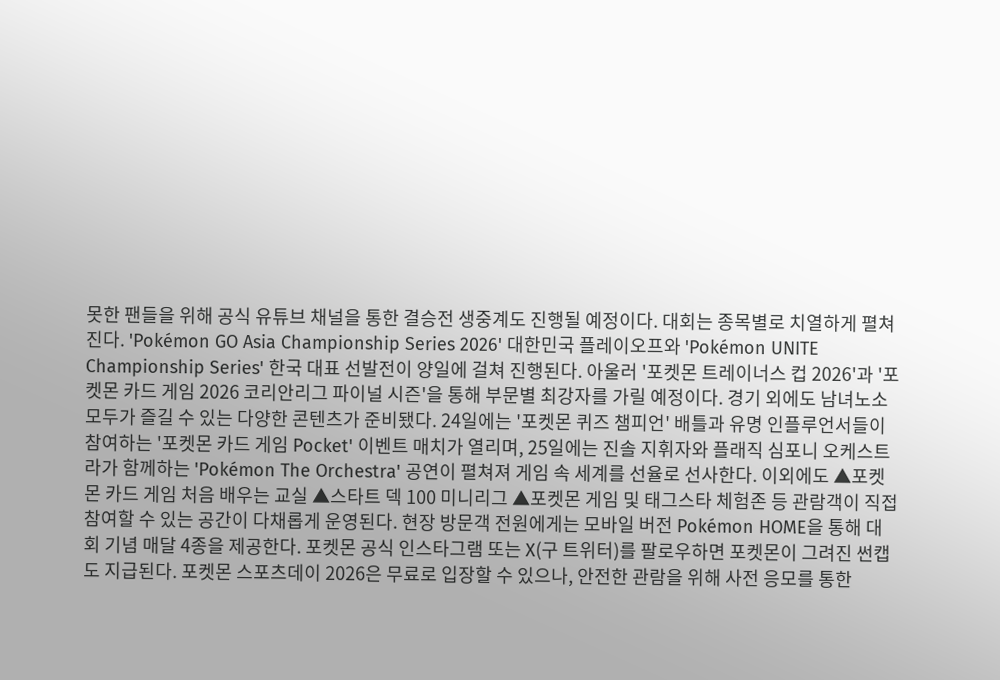못한 팬들을 위해 공식 유튜브 채널을 통한 결승전 생중계도 진행될 예정이다. 대회는 종목별로 치열하게 펼쳐진다. 'Pokémon GO Asia Championship Series 2026' 대한민국 플레이오프와 'Pokémon UNITE Championship Series' 한국 대표 선발전이 양일에 걸쳐 진행된다. 아울러 '포켓몬 트레이너스 컵 2026'과 '포켓몬 카드 게임 2026 코리안리그 파이널 시즌'을 통해 부문별 최강자를 가릴 예정이다. 경기 외에도 남녀노소 모두가 즐길 수 있는 다양한 콘텐츠가 준비됐다. 24일에는 '포켓몬 퀴즈 챔피언' 배틀과 유명 인플루언서들이 참여하는 '포켓몬 카드 게임 Pocket' 이벤트 매치가 열리며, 25일에는 진솔 지휘자와 플래직 심포니 오케스트라가 함께하는 'Pokémon The Orchestra' 공연이 펼쳐져 게임 속 세계를 선율로 선사한다. 이외에도 ▲포켓몬 카드 게임 처음 배우는 교실 ▲스타트 덱 100 미니리그 ▲포켓몬 게임 및 태그스타 체험존 등 관람객이 직접 참여할 수 있는 공간이 다채롭게 운영된다. 현장 방문객 전원에게는 모바일 버전 Pokémon HOME을 통해 대회 기념 매달 4종을 제공한다. 포켓몬 공식 인스타그램 또는 X(구 트위터)를 팔로우하면 포켓몬이 그려진 썬캡도 지급된다. 포켓몬 스포츠데이 2026은 무료로 입장할 수 있으나, 안전한 관람을 위해 사전 응모를 통한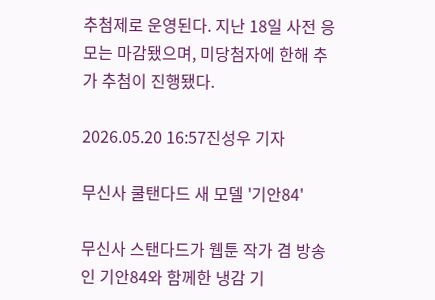추첨제로 운영된다. 지난 18일 사전 응모는 마감됐으며, 미당첨자에 한해 추가 추첨이 진행됐다.

2026.05.20 16:57진성우 기자

무신사 쿨탠다드 새 모델 '기안84'

무신사 스탠다드가 웹툰 작가 겸 방송인 기안84와 함께한 냉감 기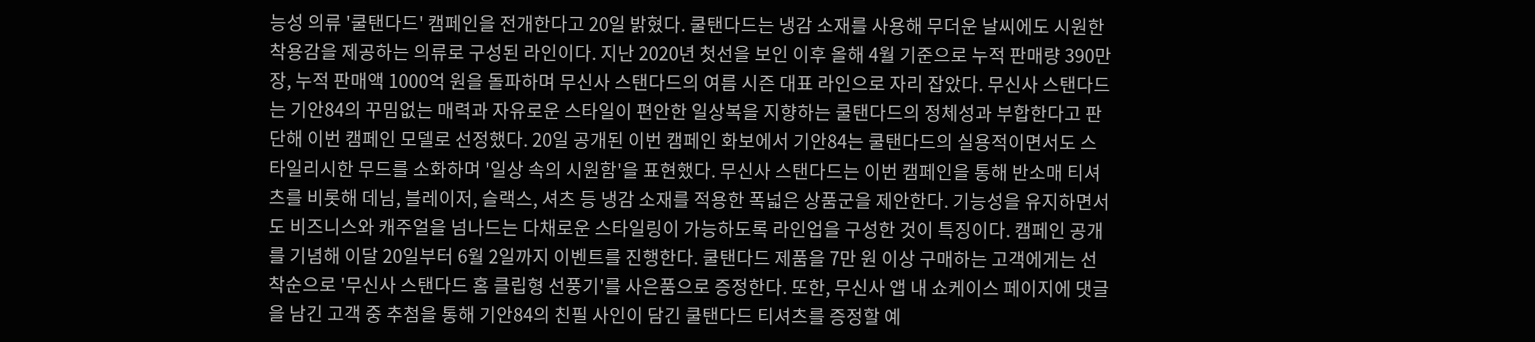능성 의류 '쿨탠다드' 캠페인을 전개한다고 20일 밝혔다. 쿨탠다드는 냉감 소재를 사용해 무더운 날씨에도 시원한 착용감을 제공하는 의류로 구성된 라인이다. 지난 2020년 첫선을 보인 이후 올해 4월 기준으로 누적 판매량 390만 장, 누적 판매액 1000억 원을 돌파하며 무신사 스탠다드의 여름 시즌 대표 라인으로 자리 잡았다. 무신사 스탠다드는 기안84의 꾸밈없는 매력과 자유로운 스타일이 편안한 일상복을 지향하는 쿨탠다드의 정체성과 부합한다고 판단해 이번 캠페인 모델로 선정했다. 20일 공개된 이번 캠페인 화보에서 기안84는 쿨탠다드의 실용적이면서도 스타일리시한 무드를 소화하며 '일상 속의 시원함'을 표현했다. 무신사 스탠다드는 이번 캠페인을 통해 반소매 티셔츠를 비롯해 데님, 블레이저, 슬랙스, 셔츠 등 냉감 소재를 적용한 폭넓은 상품군을 제안한다. 기능성을 유지하면서도 비즈니스와 캐주얼을 넘나드는 다채로운 스타일링이 가능하도록 라인업을 구성한 것이 특징이다. 캠페인 공개를 기념해 이달 20일부터 6월 2일까지 이벤트를 진행한다. 쿨탠다드 제품을 7만 원 이상 구매하는 고객에게는 선착순으로 '무신사 스탠다드 홈 클립형 선풍기'를 사은품으로 증정한다. 또한, 무신사 앱 내 쇼케이스 페이지에 댓글을 남긴 고객 중 추첨을 통해 기안84의 친필 사인이 담긴 쿨탠다드 티셔츠를 증정할 예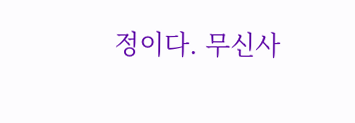정이다. 무신사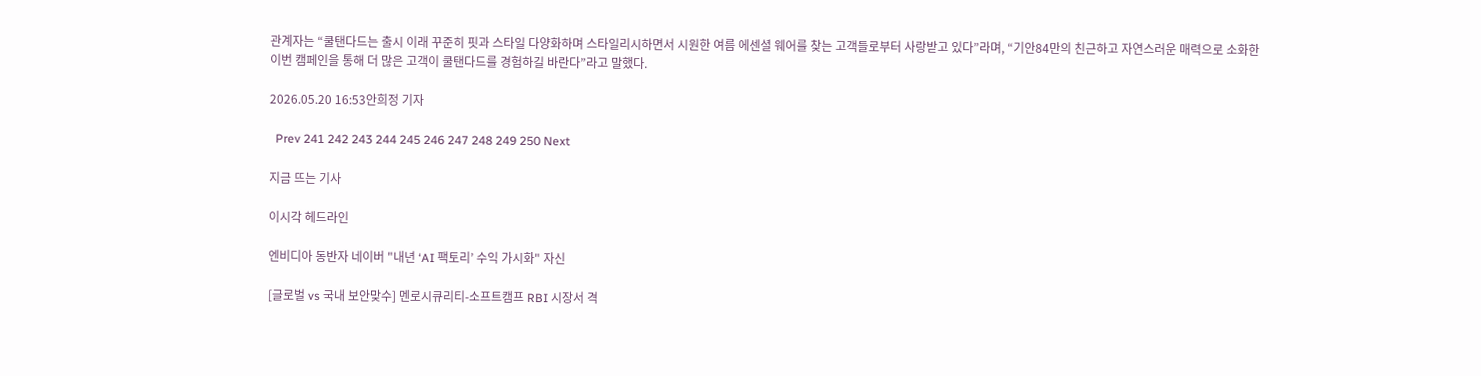관계자는 “쿨탠다드는 출시 이래 꾸준히 핏과 스타일 다양화하며 스타일리시하면서 시원한 여름 에센셜 웨어를 찾는 고객들로부터 사랑받고 있다”라며, “기안84만의 친근하고 자연스러운 매력으로 소화한 이번 캠페인을 통해 더 많은 고객이 쿨탠다드를 경험하길 바란다”라고 말했다.

2026.05.20 16:53안희정 기자

  Prev 241 242 243 244 245 246 247 248 249 250 Next

지금 뜨는 기사

이시각 헤드라인

엔비디아 동반자 네이버 "내년 ‘AI 팩토리’ 수익 가시화" 자신

[글로벌 vs 국내 보안맞수] 멘로시큐리티-소프트캠프 RBI 시장서 격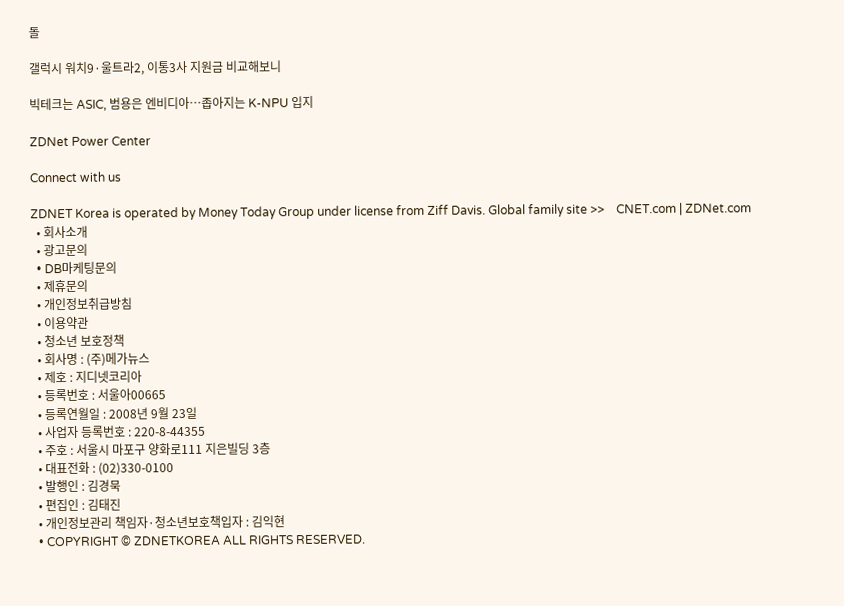돌

갤럭시 워치9·울트라2, 이통3사 지원금 비교해보니

빅테크는 ASIC, 범용은 엔비디아…좁아지는 K-NPU 입지

ZDNet Power Center

Connect with us

ZDNET Korea is operated by Money Today Group under license from Ziff Davis. Global family site >>    CNET.com | ZDNet.com
  • 회사소개
  • 광고문의
  • DB마케팅문의
  • 제휴문의
  • 개인정보취급방침
  • 이용약관
  • 청소년 보호정책
  • 회사명 : (주)메가뉴스
  • 제호 : 지디넷코리아
  • 등록번호 : 서울아00665
  • 등록연월일 : 2008년 9월 23일
  • 사업자 등록번호 : 220-8-44355
  • 주호 : 서울시 마포구 양화로111 지은빌딩 3층
  • 대표전화 : (02)330-0100
  • 발행인 : 김경묵
  • 편집인 : 김태진
  • 개인정보관리 책임자·청소년보호책입자 : 김익현
  • COPYRIGHT © ZDNETKOREA ALL RIGHTS RESERVED.